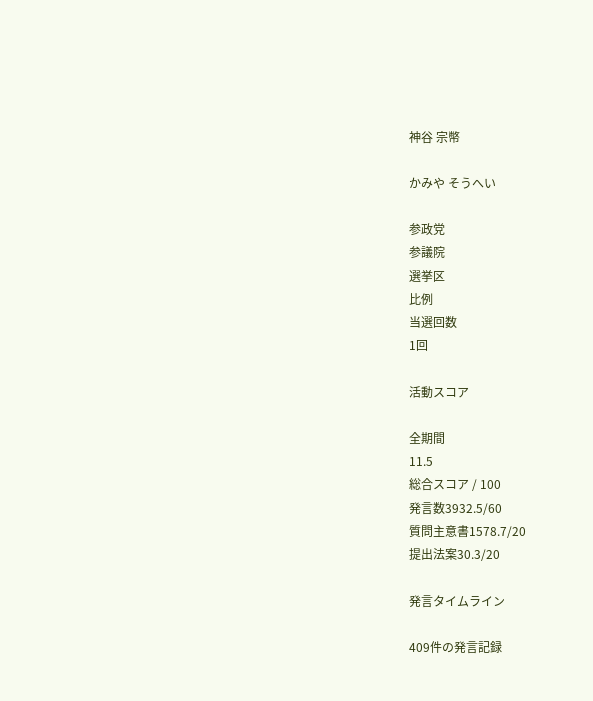神谷 宗幣

かみや そうへい

参政党
参議院
選挙区
比例
当選回数
1回

活動スコア

全期間
11.5
総合スコア / 100
発言数3932.5/60
質問主意書1578.7/20
提出法案30.3/20

発言タイムライン

409件の発言記録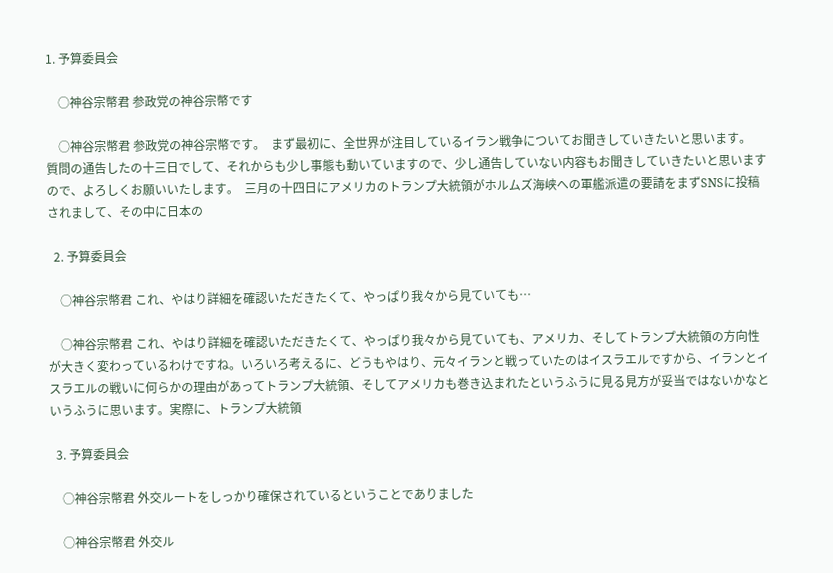1. 予算委員会

    ○神谷宗幣君 参政党の神谷宗幣です

    ○神谷宗幣君 参政党の神谷宗幣です。  まず最初に、全世界が注目しているイラン戦争についてお聞きしていきたいと思います。  質問の通告したの十三日でして、それからも少し事態も動いていますので、少し通告していない内容もお聞きしていきたいと思いますので、よろしくお願いいたします。  三月の十四日にアメリカのトランプ大統領がホルムズ海峡への軍艦派遣の要請をまずSNSに投稿されまして、その中に日本の

  2. 予算委員会

    ○神谷宗幣君 これ、やはり詳細を確認いただきたくて、やっぱり我々から見ていても…

    ○神谷宗幣君 これ、やはり詳細を確認いただきたくて、やっぱり我々から見ていても、アメリカ、そしてトランプ大統領の方向性が大きく変わっているわけですね。いろいろ考えるに、どうもやはり、元々イランと戦っていたのはイスラエルですから、イランとイスラエルの戦いに何らかの理由があってトランプ大統領、そしてアメリカも巻き込まれたというふうに見る見方が妥当ではないかなというふうに思います。実際に、トランプ大統領

  3. 予算委員会

    ○神谷宗幣君 外交ルートをしっかり確保されているということでありました

    ○神谷宗幣君 外交ル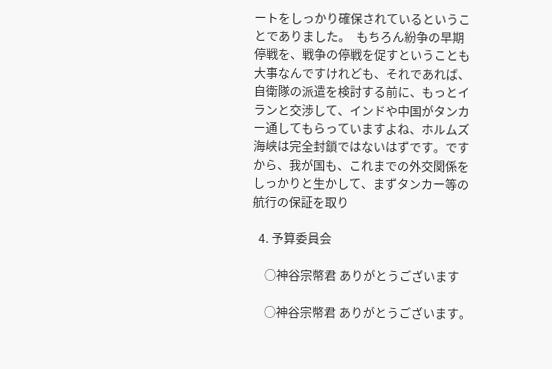ートをしっかり確保されているということでありました。  もちろん紛争の早期停戦を、戦争の停戦を促すということも大事なんですけれども、それであれば、自衛隊の派遣を検討する前に、もっとイランと交渉して、インドや中国がタンカー通してもらっていますよね、ホルムズ海峡は完全封鎖ではないはずです。ですから、我が国も、これまでの外交関係をしっかりと生かして、まずタンカー等の航行の保証を取り

  4. 予算委員会

    ○神谷宗幣君 ありがとうございます

    ○神谷宗幣君 ありがとうございます。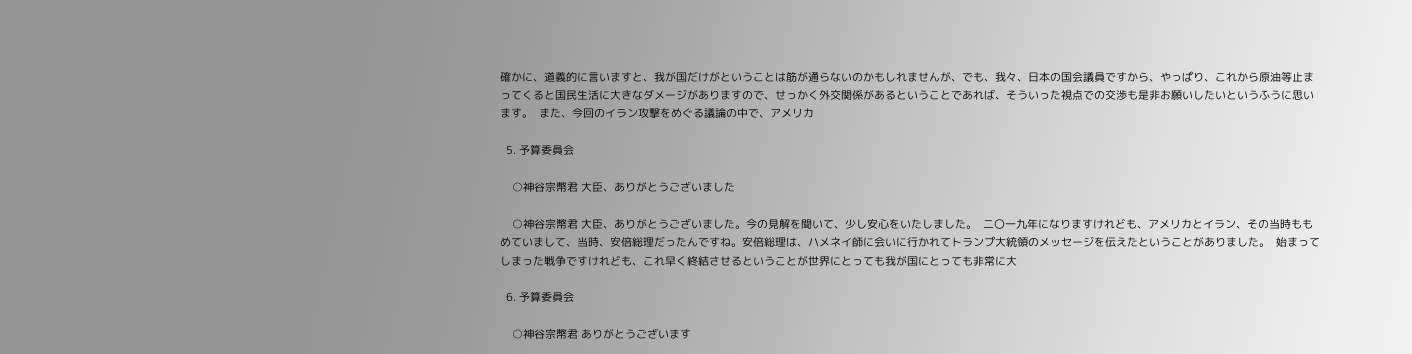確かに、道義的に言いますと、我が国だけがということは筋が通らないのかもしれませんが、でも、我々、日本の国会議員ですから、やっぱり、これから原油等止まってくると国民生活に大きなダメージがありますので、せっかく外交関係があるということであれば、そういった視点での交渉も是非お願いしたいというふうに思います。  また、今回のイラン攻撃をめぐる議論の中で、アメリカ

  5. 予算委員会

    ○神谷宗幣君 大臣、ありがとうございました

    ○神谷宗幣君 大臣、ありがとうございました。今の見解を聞いて、少し安心をいたしました。  二〇一九年になりますけれども、アメリカとイラン、その当時ももめていまして、当時、安倍総理だったんですね。安倍総理は、ハメネイ師に会いに行かれてトランプ大統領のメッセージを伝えたということがありました。  始まってしまった戦争ですけれども、これ早く終結させるということが世界にとっても我が国にとっても非常に大

  6. 予算委員会

    ○神谷宗幣君 ありがとうございます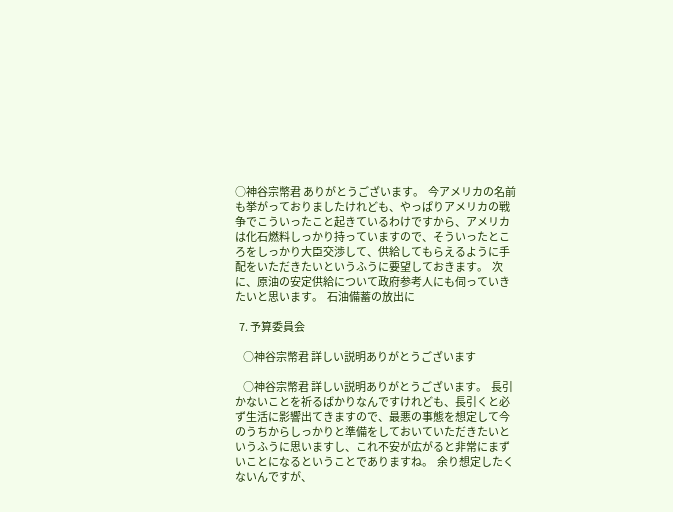○神谷宗幣君 ありがとうございます。  今アメリカの名前も挙がっておりましたけれども、やっぱりアメリカの戦争でこういったこと起きているわけですから、アメリカは化石燃料しっかり持っていますので、そういったところをしっかり大臣交渉して、供給してもらえるように手配をいただきたいというふうに要望しておきます。  次に、原油の安定供給について政府参考人にも伺っていきたいと思います。  石油備蓄の放出に

  7. 予算委員会

    ○神谷宗幣君 詳しい説明ありがとうございます

    ○神谷宗幣君 詳しい説明ありがとうございます。  長引かないことを祈るばかりなんですけれども、長引くと必ず生活に影響出てきますので、最悪の事態を想定して今のうちからしっかりと準備をしておいていただきたいというふうに思いますし、これ不安が広がると非常にまずいことになるということでありますね。  余り想定したくないんですが、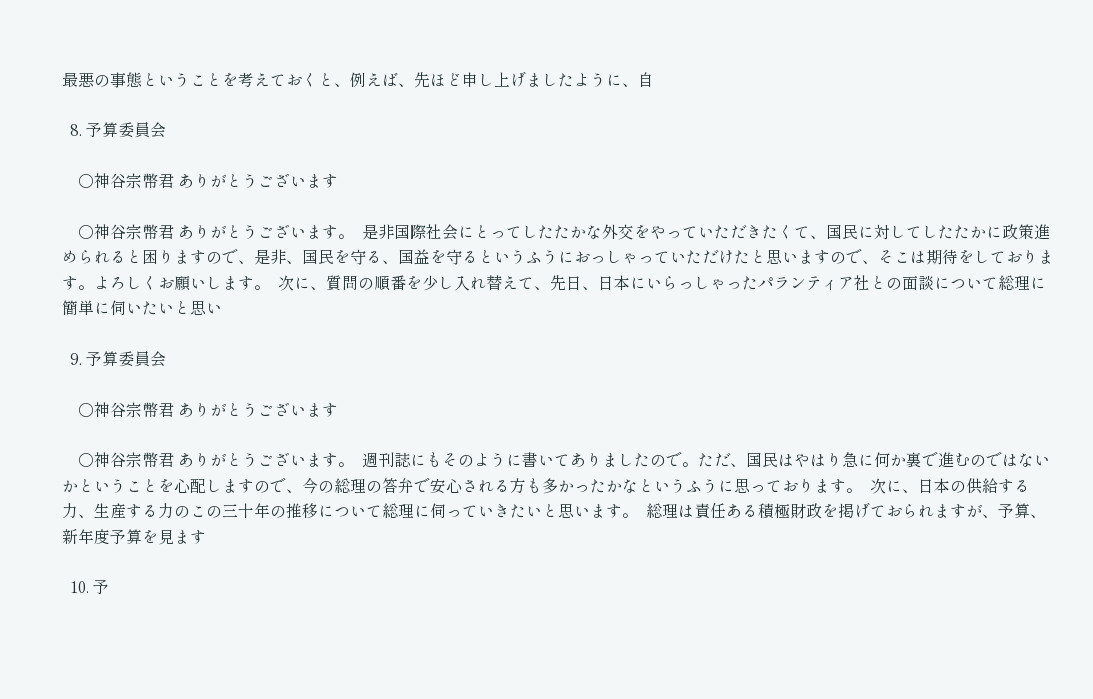最悪の事態ということを考えておくと、例えば、先ほど申し上げましたように、自

  8. 予算委員会

    ○神谷宗幣君 ありがとうございます

    ○神谷宗幣君 ありがとうございます。  是非国際社会にとってしたたかな外交をやっていただきたくて、国民に対してしたたかに政策進められると困りますので、是非、国民を守る、国益を守るというふうにおっしゃっていただけたと思いますので、そこは期待をしております。よろしくお願いします。  次に、質問の順番を少し入れ替えて、先日、日本にいらっしゃったパランティア社との面談について総理に簡単に伺いたいと思い

  9. 予算委員会

    ○神谷宗幣君 ありがとうございます

    ○神谷宗幣君 ありがとうございます。  週刊誌にもそのように書いてありましたので。ただ、国民はやはり急に何か裏で進むのではないかということを心配しますので、今の総理の答弁で安心される方も多かったかなというふうに思っております。  次に、日本の供給する力、生産する力のこの三十年の推移について総理に伺っていきたいと思います。  総理は責任ある積極財政を掲げておられますが、予算、新年度予算を見ます

  10. 予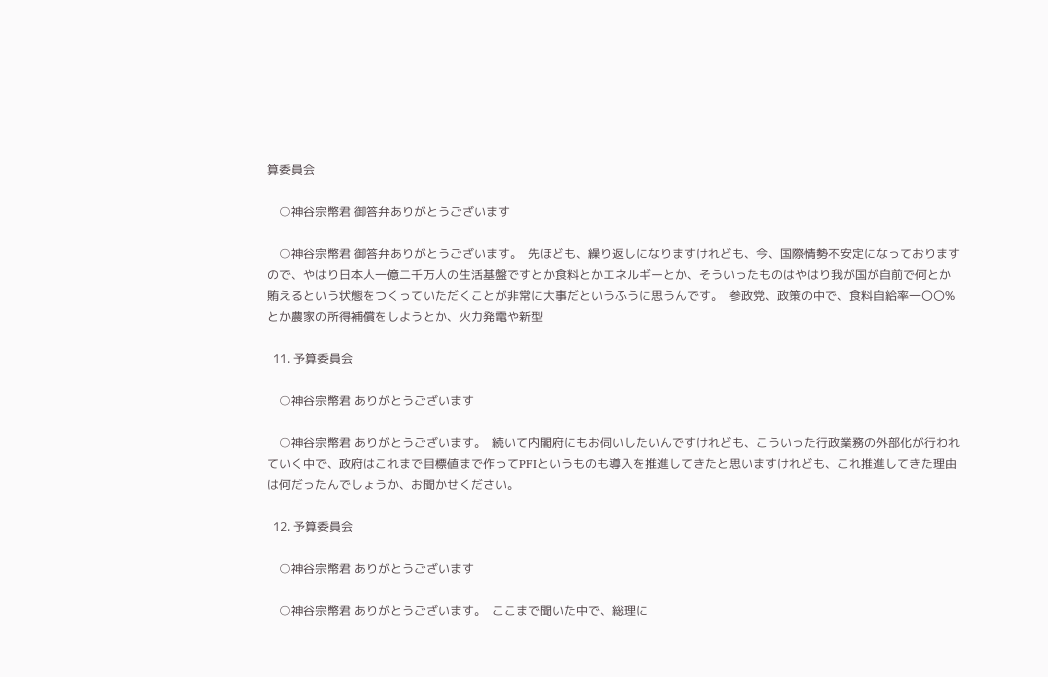算委員会

    ○神谷宗幣君 御答弁ありがとうございます

    ○神谷宗幣君 御答弁ありがとうございます。  先ほども、繰り返しになりますけれども、今、国際情勢不安定になっておりますので、やはり日本人一億二千万人の生活基盤ですとか食料とかエネルギーとか、そういったものはやはり我が国が自前で何とか賄えるという状態をつくっていただくことが非常に大事だというふうに思うんです。  参政党、政策の中で、食料自給率一〇〇%とか農家の所得補償をしようとか、火力発電や新型

  11. 予算委員会

    ○神谷宗幣君 ありがとうございます

    ○神谷宗幣君 ありがとうございます。  続いて内閣府にもお伺いしたいんですけれども、こういった行政業務の外部化が行われていく中で、政府はこれまで目標値まで作ってPFIというものも導入を推進してきたと思いますけれども、これ推進してきた理由は何だったんでしょうか、お聞かせください。

  12. 予算委員会

    ○神谷宗幣君 ありがとうございます

    ○神谷宗幣君 ありがとうございます。  ここまで聞いた中で、総理に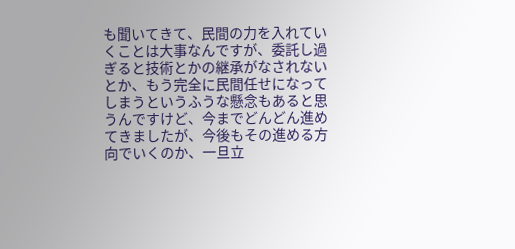も聞いてきて、民間の力を入れていくことは大事なんですが、委託し過ぎると技術とかの継承がなされないとか、もう完全に民間任せになってしまうというふうな懸念もあると思うんですけど、今までどんどん進めてきましたが、今後もその進める方向でいくのか、一旦立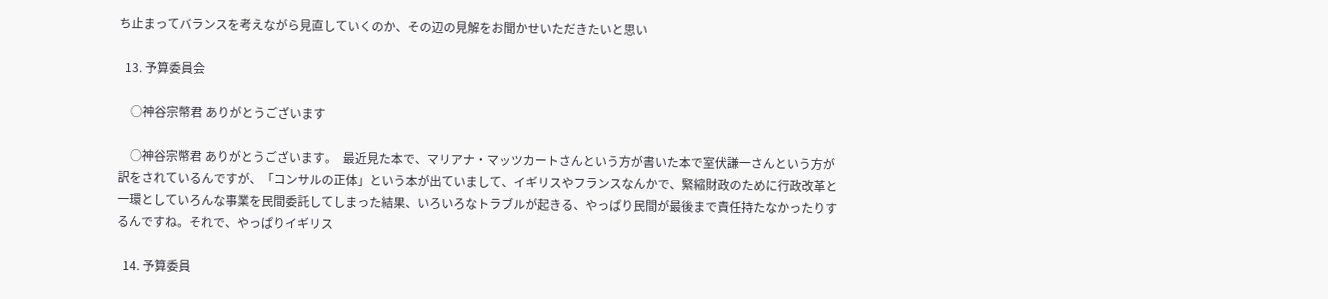ち止まってバランスを考えながら見直していくのか、その辺の見解をお聞かせいただきたいと思い

  13. 予算委員会

    ○神谷宗幣君 ありがとうございます

    ○神谷宗幣君 ありがとうございます。  最近見た本で、マリアナ・マッツカートさんという方が書いた本で室伏謙一さんという方が訳をされているんですが、「コンサルの正体」という本が出ていまして、イギリスやフランスなんかで、緊縮財政のために行政改革と一環としていろんな事業を民間委託してしまった結果、いろいろなトラブルが起きる、やっぱり民間が最後まで責任持たなかったりするんですね。それで、やっぱりイギリス

  14. 予算委員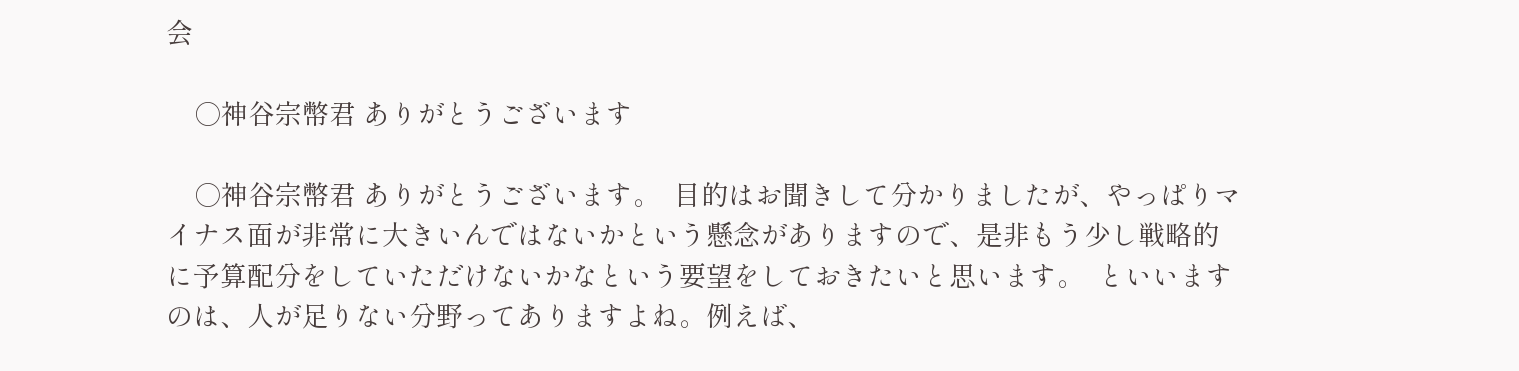会

    ○神谷宗幣君 ありがとうございます

    ○神谷宗幣君 ありがとうございます。  目的はお聞きして分かりましたが、やっぱりマイナス面が非常に大きいんではないかという懸念がありますので、是非もう少し戦略的に予算配分をしていただけないかなという要望をしておきたいと思います。  といいますのは、人が足りない分野ってありますよね。例えば、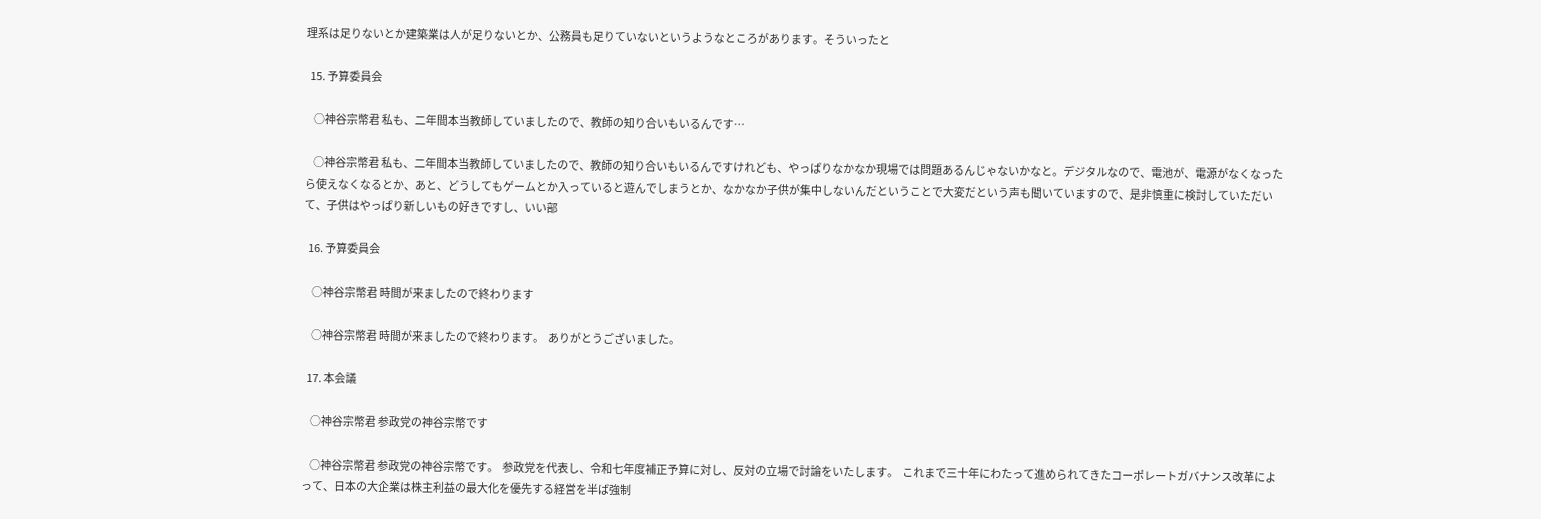理系は足りないとか建築業は人が足りないとか、公務員も足りていないというようなところがあります。そういったと

  15. 予算委員会

    ○神谷宗幣君 私も、二年間本当教師していましたので、教師の知り合いもいるんです…

    ○神谷宗幣君 私も、二年間本当教師していましたので、教師の知り合いもいるんですけれども、やっぱりなかなか現場では問題あるんじゃないかなと。デジタルなので、電池が、電源がなくなったら使えなくなるとか、あと、どうしてもゲームとか入っていると遊んでしまうとか、なかなか子供が集中しないんだということで大変だという声も聞いていますので、是非慎重に検討していただいて、子供はやっぱり新しいもの好きですし、いい部

  16. 予算委員会

    ○神谷宗幣君 時間が来ましたので終わります

    ○神谷宗幣君 時間が来ましたので終わります。  ありがとうございました。

  17. 本会議

    ○神谷宗幣君 参政党の神谷宗幣です

    ○神谷宗幣君 参政党の神谷宗幣です。  参政党を代表し、令和七年度補正予算に対し、反対の立場で討論をいたします。  これまで三十年にわたって進められてきたコーポレートガバナンス改革によって、日本の大企業は株主利益の最大化を優先する経営を半ば強制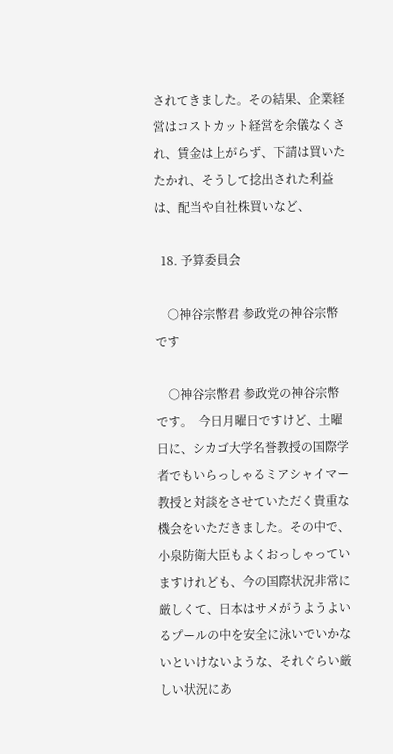されてきました。その結果、企業経営はコストカット経営を余儀なくされ、賃金は上がらず、下請は買いたたかれ、そうして捻出された利益は、配当や自社株買いなど、

  18. 予算委員会

    ○神谷宗幣君 参政党の神谷宗幣です

    ○神谷宗幣君 参政党の神谷宗幣です。  今日月曜日ですけど、土曜日に、シカゴ大学名誉教授の国際学者でもいらっしゃるミアシャイマー教授と対談をさせていただく貴重な機会をいただきました。その中で、小泉防衛大臣もよくおっしゃっていますけれども、今の国際状況非常に厳しくて、日本はサメがうようよいるプールの中を安全に泳いでいかないといけないような、それぐらい厳しい状況にあ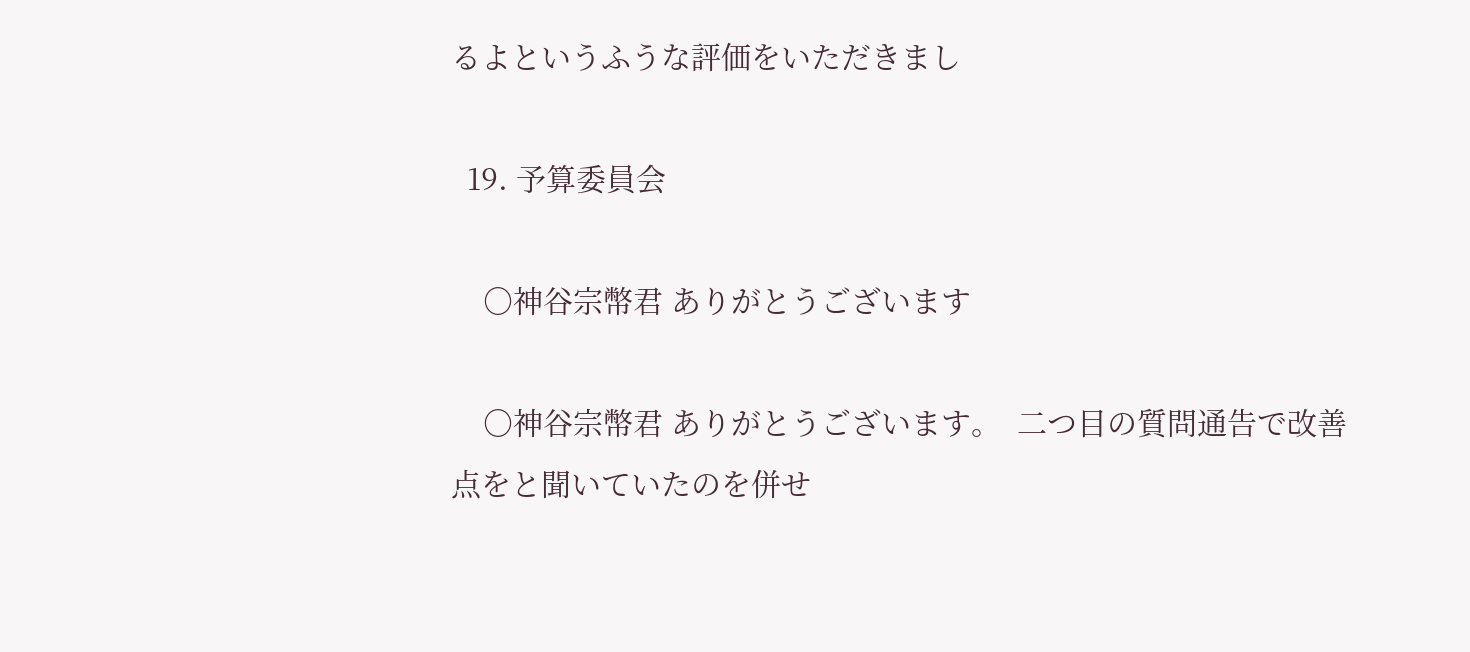るよというふうな評価をいただきまし

  19. 予算委員会

    ○神谷宗幣君 ありがとうございます

    ○神谷宗幣君 ありがとうございます。  二つ目の質問通告で改善点をと聞いていたのを併せ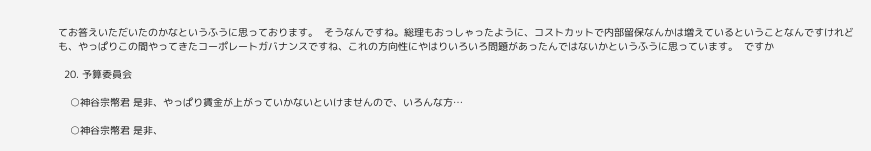てお答えいただいたのかなというふうに思っております。  そうなんですね。総理もおっしゃったように、コストカットで内部留保なんかは増えているということなんですけれども、やっぱりこの間やってきたコーポレートガバナンスですね、これの方向性にやはりいろいろ問題があったんではないかというふうに思っています。  ですか

  20. 予算委員会

    ○神谷宗幣君 是非、やっぱり賃金が上がっていかないといけませんので、いろんな方…

    ○神谷宗幣君 是非、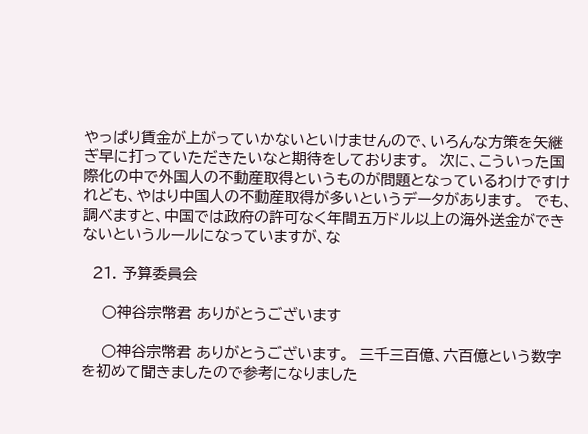やっぱり賃金が上がっていかないといけませんので、いろんな方策を矢継ぎ早に打っていただきたいなと期待をしております。  次に、こういった国際化の中で外国人の不動産取得というものが問題となっているわけですけれども、やはり中国人の不動産取得が多いというデータがあります。  でも、調べますと、中国では政府の許可なく年間五万ドル以上の海外送金ができないというルールになっていますが、な

  21. 予算委員会

    ○神谷宗幣君 ありがとうございます

    ○神谷宗幣君 ありがとうございます。  三千三百億、六百億という数字を初めて聞きましたので参考になりました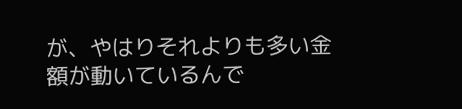が、やはりそれよりも多い金額が動いているんで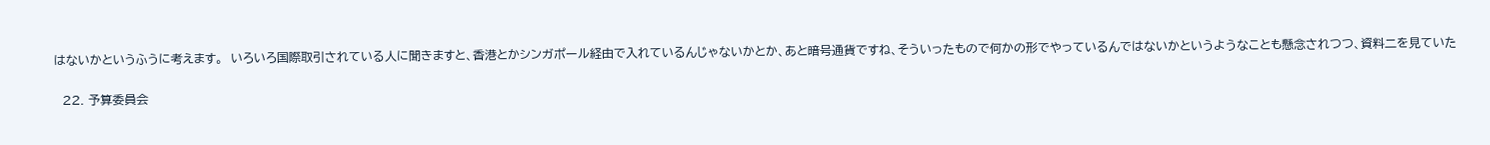はないかというふうに考えます。  いろいろ国際取引されている人に聞きますと、香港とかシンガポール経由で入れているんじゃないかとか、あと暗号通貨ですね、そういったもので何かの形でやっているんではないかというようなことも懸念されつつ、資料二を見ていた

  22. 予算委員会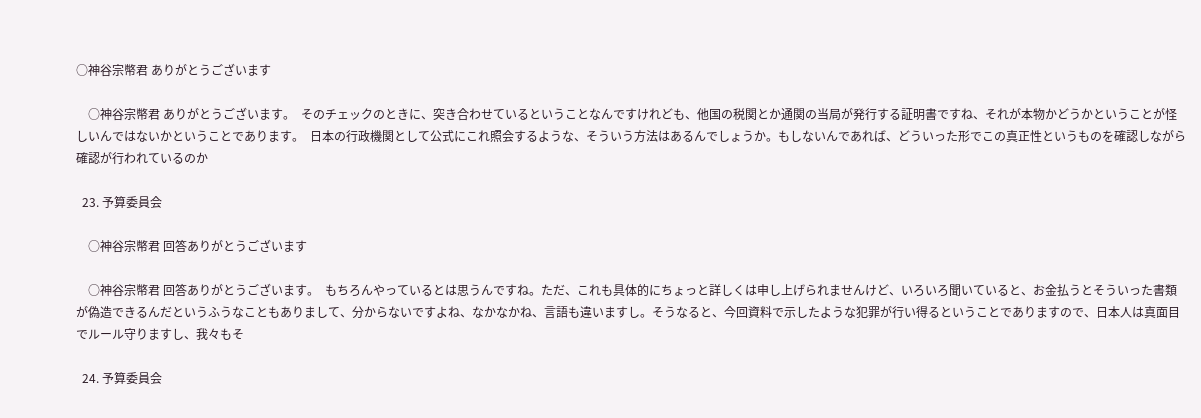○神谷宗幣君 ありがとうございます

    ○神谷宗幣君 ありがとうございます。  そのチェックのときに、突き合わせているということなんですけれども、他国の税関とか通関の当局が発行する証明書ですね、それが本物かどうかということが怪しいんではないかということであります。  日本の行政機関として公式にこれ照会するような、そういう方法はあるんでしょうか。もしないんであれば、どういった形でこの真正性というものを確認しながら確認が行われているのか

  23. 予算委員会

    ○神谷宗幣君 回答ありがとうございます

    ○神谷宗幣君 回答ありがとうございます。  もちろんやっているとは思うんですね。ただ、これも具体的にちょっと詳しくは申し上げられませんけど、いろいろ聞いていると、お金払うとそういった書類が偽造できるんだというふうなこともありまして、分からないですよね、なかなかね、言語も違いますし。そうなると、今回資料で示したような犯罪が行い得るということでありますので、日本人は真面目でルール守りますし、我々もそ

  24. 予算委員会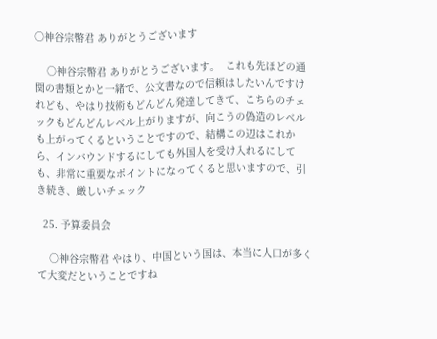○神谷宗幣君 ありがとうございます

    ○神谷宗幣君 ありがとうございます。  これも先ほどの通関の書類とかと一緒で、公文書なので信頼はしたいんですけれども、やはり技術もどんどん発達してきて、こちらのチェックもどんどんレベル上がりますが、向こうの偽造のレベルも上がってくるということですので、結構この辺はこれから、インバウンドするにしても外国人を受け入れるにしても、非常に重要なポイントになってくると思いますので、引き続き、厳しいチェック

  25. 予算委員会

    ○神谷宗幣君 やはり、中国という国は、本当に人口が多くて大変だということですね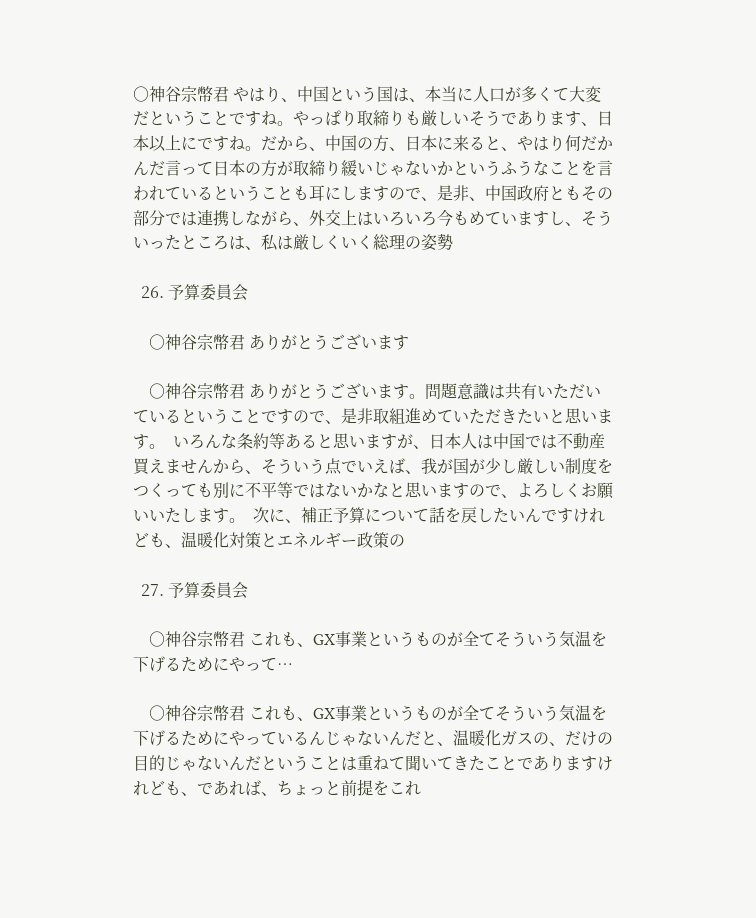○神谷宗幣君 やはり、中国という国は、本当に人口が多くて大変だということですね。やっぱり取締りも厳しいそうであります、日本以上にですね。だから、中国の方、日本に来ると、やはり何だかんだ言って日本の方が取締り緩いじゃないかというふうなことを言われているということも耳にしますので、是非、中国政府ともその部分では連携しながら、外交上はいろいろ今もめていますし、そういったところは、私は厳しくいく総理の姿勢

  26. 予算委員会

    ○神谷宗幣君 ありがとうございます

    ○神谷宗幣君 ありがとうございます。問題意識は共有いただいているということですので、是非取組進めていただきたいと思います。  いろんな条約等あると思いますが、日本人は中国では不動産買えませんから、そういう点でいえば、我が国が少し厳しい制度をつくっても別に不平等ではないかなと思いますので、よろしくお願いいたします。  次に、補正予算について話を戻したいんですけれども、温暖化対策とエネルギー政策の

  27. 予算委員会

    ○神谷宗幣君 これも、GX事業というものが全てそういう気温を下げるためにやって…

    ○神谷宗幣君 これも、GX事業というものが全てそういう気温を下げるためにやっているんじゃないんだと、温暖化ガスの、だけの目的じゃないんだということは重ねて聞いてきたことでありますけれども、であれば、ちょっと前提をこれ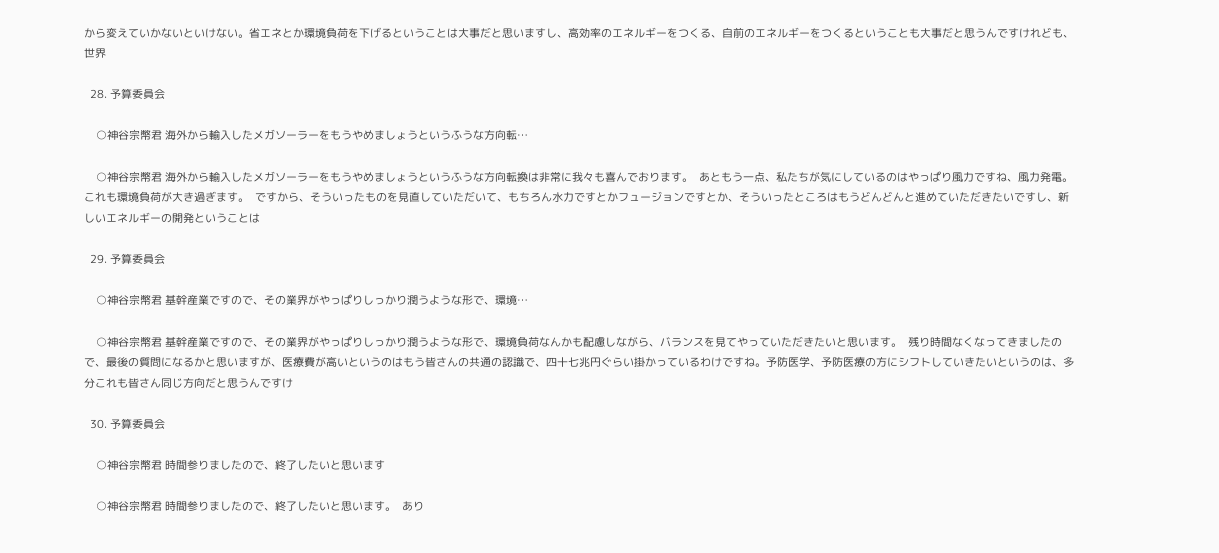から変えていかないといけない。省エネとか環境負荷を下げるということは大事だと思いますし、高効率のエネルギーをつくる、自前のエネルギーをつくるということも大事だと思うんですけれども、世界

  28. 予算委員会

    ○神谷宗幣君 海外から輸入したメガソーラーをもうやめましょうというふうな方向転…

    ○神谷宗幣君 海外から輸入したメガソーラーをもうやめましょうというふうな方向転換は非常に我々も喜んでおります。  あともう一点、私たちが気にしているのはやっぱり風力ですね、風力発電。これも環境負荷が大き過ぎます。  ですから、そういったものを見直していただいて、もちろん水力ですとかフュージョンですとか、そういったところはもうどんどんと進めていただきたいですし、新しいエネルギーの開発ということは

  29. 予算委員会

    ○神谷宗幣君 基幹産業ですので、その業界がやっぱりしっかり潤うような形で、環境…

    ○神谷宗幣君 基幹産業ですので、その業界がやっぱりしっかり潤うような形で、環境負荷なんかも配慮しながら、バランスを見てやっていただきたいと思います。  残り時間なくなってきましたので、最後の質問になるかと思いますが、医療費が高いというのはもう皆さんの共通の認識で、四十七兆円ぐらい掛かっているわけですね。予防医学、予防医療の方にシフトしていきたいというのは、多分これも皆さん同じ方向だと思うんですけ

  30. 予算委員会

    ○神谷宗幣君 時間参りましたので、終了したいと思います

    ○神谷宗幣君 時間参りましたので、終了したいと思います。  あり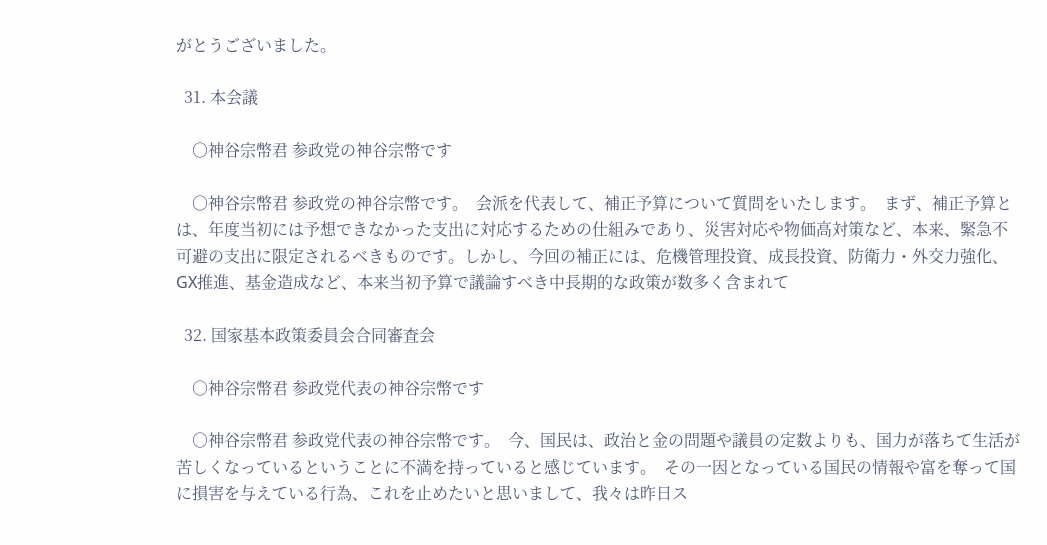がとうございました。

  31. 本会議

    ○神谷宗幣君 参政党の神谷宗幣です

    ○神谷宗幣君 参政党の神谷宗幣です。  会派を代表して、補正予算について質問をいたします。  まず、補正予算とは、年度当初には予想できなかった支出に対応するための仕組みであり、災害対応や物価高対策など、本来、緊急不可避の支出に限定されるべきものです。しかし、今回の補正には、危機管理投資、成長投資、防衛力・外交力強化、GX推進、基金造成など、本来当初予算で議論すべき中長期的な政策が数多く含まれて

  32. 国家基本政策委員会合同審査会

    ○神谷宗幣君 参政党代表の神谷宗幣です

    ○神谷宗幣君 参政党代表の神谷宗幣です。  今、国民は、政治と金の問題や議員の定数よりも、国力が落ちて生活が苦しくなっているということに不満を持っていると感じています。  その一因となっている国民の情報や富を奪って国に損害を与えている行為、これを止めたいと思いまして、我々は昨日ス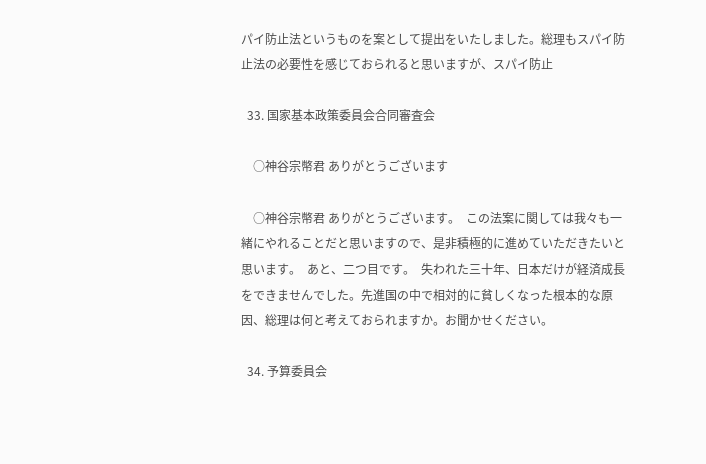パイ防止法というものを案として提出をいたしました。総理もスパイ防止法の必要性を感じておられると思いますが、スパイ防止

  33. 国家基本政策委員会合同審査会

    ○神谷宗幣君 ありがとうございます

    ○神谷宗幣君 ありがとうございます。  この法案に関しては我々も一緒にやれることだと思いますので、是非積極的に進めていただきたいと思います。  あと、二つ目です。  失われた三十年、日本だけが経済成長をできませんでした。先進国の中で相対的に貧しくなった根本的な原因、総理は何と考えておられますか。お聞かせください。

  34. 予算委員会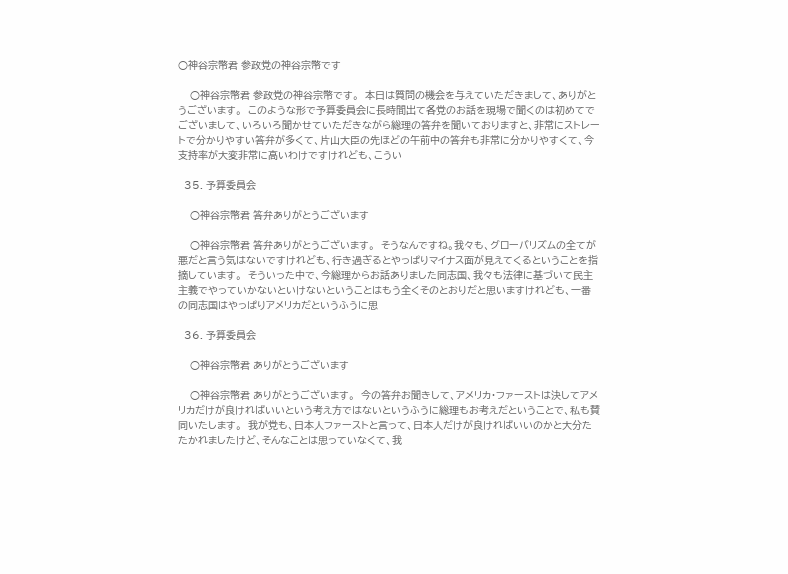○神谷宗幣君 参政党の神谷宗幣です

    ○神谷宗幣君 参政党の神谷宗幣です。  本日は質問の機会を与えていただきまして、ありがとうございます。  このような形で予算委員会に長時間出て各党のお話を現場で聞くのは初めてでございまして、いろいろ聞かせていただきながら総理の答弁を聞いておりますと、非常にストレートで分かりやすい答弁が多くて、片山大臣の先ほどの午前中の答弁も非常に分かりやすくて、今支持率が大変非常に高いわけですけれども、こうい

  35. 予算委員会

    ○神谷宗幣君 答弁ありがとうございます

    ○神谷宗幣君 答弁ありがとうございます。  そうなんですね。我々も、グローバリズムの全てが悪だと言う気はないですけれども、行き過ぎるとやっぱりマイナス面が見えてくるということを指摘しています。  そういった中で、今総理からお話ありました同志国、我々も法律に基づいて民主主義でやっていかないといけないということはもう全くそのとおりだと思いますけれども、一番の同志国はやっぱりアメリカだというふうに思

  36. 予算委員会

    ○神谷宗幣君 ありがとうございます

    ○神谷宗幣君 ありがとうございます。  今の答弁お聞きして、アメリカ・ファーストは決してアメリカだけが良ければいいという考え方ではないというふうに総理もお考えだということで、私も賛同いたします。  我が党も、日本人ファーストと言って、日本人だけが良ければいいのかと大分たたかれましたけど、そんなことは思っていなくて、我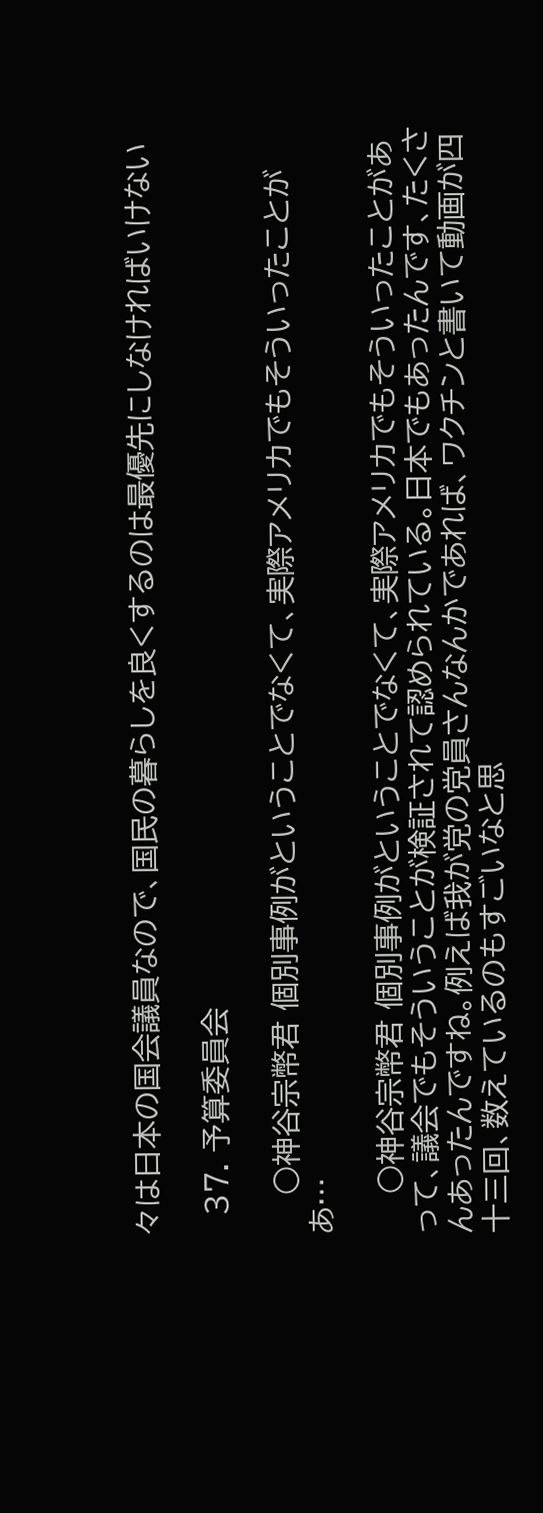々は日本の国会議員なので、国民の暮らしを良くするのは最優先にしなければいけない

  37. 予算委員会

    ○神谷宗幣君 個別事例がということでなくて、実際アメリカでもそういったことがあ…

    ○神谷宗幣君 個別事例がということでなくて、実際アメリカでもそういったことがあって、議会でもそういうことが検証されて認められている。日本でもあったんです、たくさんあったんですね。例えば我が党の党員さんなんかであれば、ワクチンと書いて動画が四十三回、数えているのもすごいなと思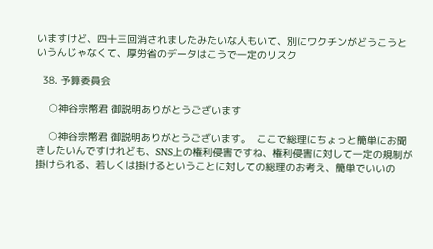いますけど、四十三回消されましたみたいな人もいて、別にワクチンがどうこうというんじゃなくて、厚労省のデータはこうで一定のリスク

  38. 予算委員会

    ○神谷宗幣君 御説明ありがとうございます

    ○神谷宗幣君 御説明ありがとうございます。  ここで総理にちょっと簡単にお聞きしたいんですけれども、SNS上の権利侵害ですね、権利侵害に対して一定の規制が掛けられる、若しくは掛けるということに対しての総理のお考え、簡単でいいの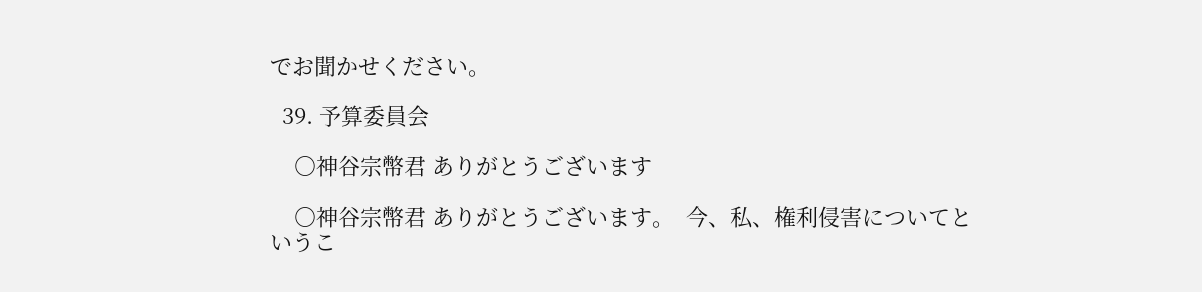でお聞かせください。

  39. 予算委員会

    ○神谷宗幣君 ありがとうございます

    ○神谷宗幣君 ありがとうございます。  今、私、権利侵害についてというこ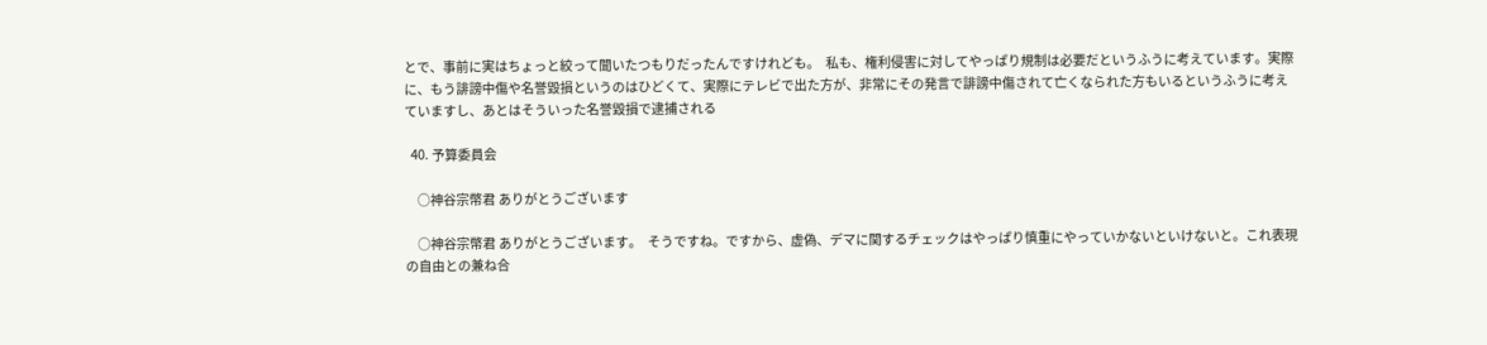とで、事前に実はちょっと絞って聞いたつもりだったんですけれども。  私も、権利侵害に対してやっぱり規制は必要だというふうに考えています。実際に、もう誹謗中傷や名誉毀損というのはひどくて、実際にテレビで出た方が、非常にその発言で誹謗中傷されて亡くなられた方もいるというふうに考えていますし、あとはそういった名誉毀損で逮捕される

  40. 予算委員会

    ○神谷宗幣君 ありがとうございます

    ○神谷宗幣君 ありがとうございます。  そうですね。ですから、虚偽、デマに関するチェックはやっぱり慎重にやっていかないといけないと。これ表現の自由との兼ね合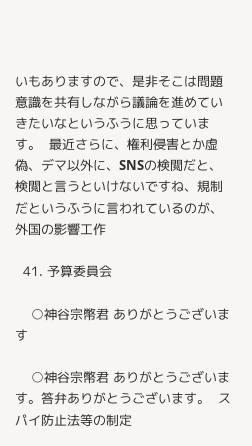いもありますので、是非そこは問題意識を共有しながら議論を進めていきたいなというふうに思っています。  最近さらに、権利侵害とか虚偽、デマ以外に、SNSの検閲だと、検閲と言うといけないですね、規制だというふうに言われているのが、外国の影響工作

  41. 予算委員会

    ○神谷宗幣君 ありがとうございます

    ○神谷宗幣君 ありがとうございます。答弁ありがとうございます。  スパイ防止法等の制定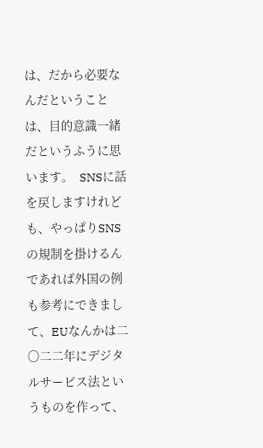は、だから必要なんだということは、目的意識一緒だというふうに思います。  SNSに話を戻しますけれども、やっぱりSNSの規制を掛けるんであれば外国の例も参考にできまして、EUなんかは二〇二二年にデジタルサービス法というものを作って、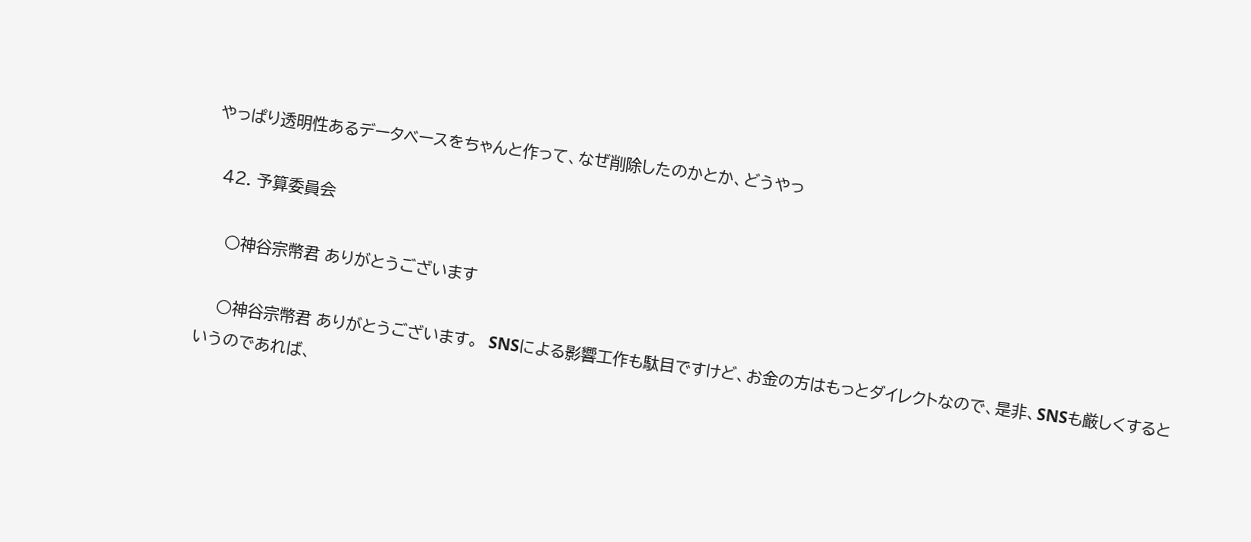やっぱり透明性あるデータベースをちゃんと作って、なぜ削除したのかとか、どうやっ

  42. 予算委員会

    ○神谷宗幣君 ありがとうございます

    ○神谷宗幣君 ありがとうございます。  SNSによる影響工作も駄目ですけど、お金の方はもっとダイレクトなので、是非、SNSも厳しくするというのであれば、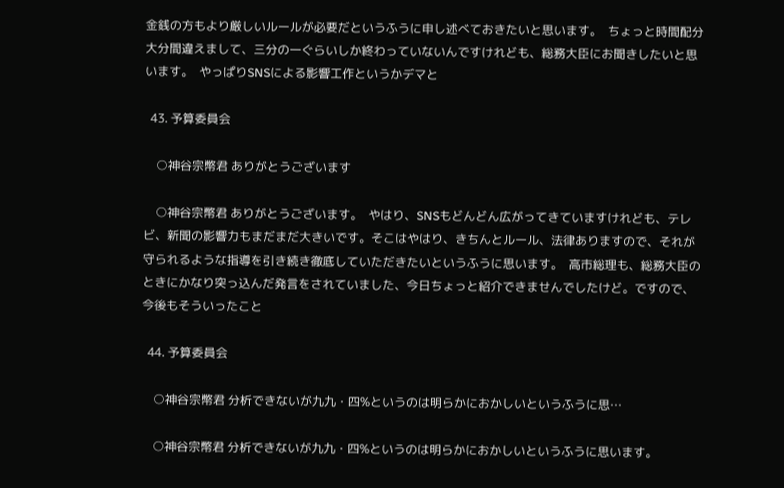金銭の方もより厳しいルールが必要だというふうに申し述べておきたいと思います。  ちょっと時間配分大分間違えまして、三分の一ぐらいしか終わっていないんですけれども、総務大臣にお聞きしたいと思います。  やっぱりSNSによる影響工作というかデマと

  43. 予算委員会

    ○神谷宗幣君 ありがとうございます

    ○神谷宗幣君 ありがとうございます。  やはり、SNSもどんどん広がってきていますけれども、テレビ、新聞の影響力もまだまだ大きいです。そこはやはり、きちんとルール、法律ありますので、それが守られるような指導を引き続き徹底していただきたいというふうに思います。  高市総理も、総務大臣のときにかなり突っ込んだ発言をされていました、今日ちょっと紹介できませんでしたけど。ですので、今後もそういったこと

  44. 予算委員会

    ○神谷宗幣君 分析できないが九九・四%というのは明らかにおかしいというふうに思…

    ○神谷宗幣君 分析できないが九九・四%というのは明らかにおかしいというふうに思います。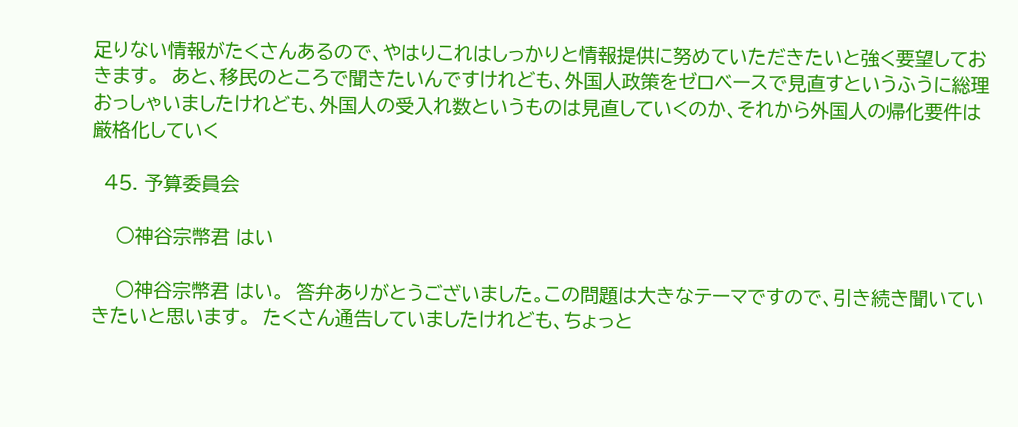足りない情報がたくさんあるので、やはりこれはしっかりと情報提供に努めていただきたいと強く要望しておきます。  あと、移民のところで聞きたいんですけれども、外国人政策をゼロベースで見直すというふうに総理おっしゃいましたけれども、外国人の受入れ数というものは見直していくのか、それから外国人の帰化要件は厳格化していく

  45. 予算委員会

    ○神谷宗幣君 はい

    ○神谷宗幣君 はい。  答弁ありがとうございました。この問題は大きなテーマですので、引き続き聞いていきたいと思います。  たくさん通告していましたけれども、ちょっと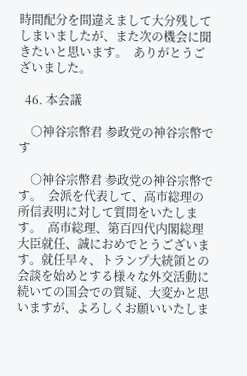時間配分を間違えまして大分残してしまいましたが、また次の機会に聞きたいと思います。  ありがとうございました。

  46. 本会議

    ○神谷宗幣君 参政党の神谷宗幣です

    ○神谷宗幣君 参政党の神谷宗幣です。  会派を代表して、高市総理の所信表明に対して質問をいたします。  高市総理、第百四代内閣総理大臣就任、誠におめでとうございます。就任早々、トランプ大統領との会談を始めとする様々な外交活動に続いての国会での質疑、大変かと思いますが、よろしくお願いいたしま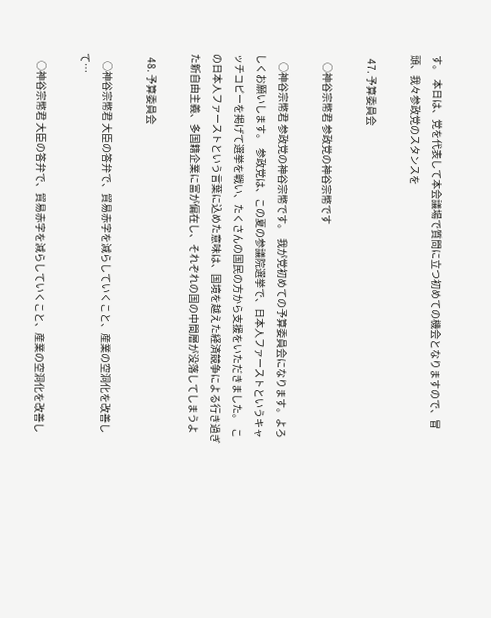す。  本日は、党を代表して本会議場で質問に立つ初めての機会となりますので、冒頭、我々参政党のスタンスを

  47. 予算委員会

    ○神谷宗幣君 参政党の神谷宗幣です

    ○神谷宗幣君 参政党の神谷宗幣です。  我が党初めての予算委員会になります。よろしくお願いします。  参政党は、この夏の参議院選挙で、日本人ファーストというキャッチコピーを掲げて選挙を戦い、たくさんの国民の方から支援をいただきました。  この日本人ファーストという言葉に込めた意味は、国境を越えた経済競争による行き過ぎた新自由主義、多国籍企業に富が偏在し、それぞれの国の中間層が没落してしまうよ

  48. 予算委員会

    ○神谷宗幣君 大臣の答弁で、貿易赤字を減らしていくこと、産業の空洞化を改善して…

    ○神谷宗幣君 大臣の答弁で、貿易赤字を減らしていくこと、産業の空洞化を改善し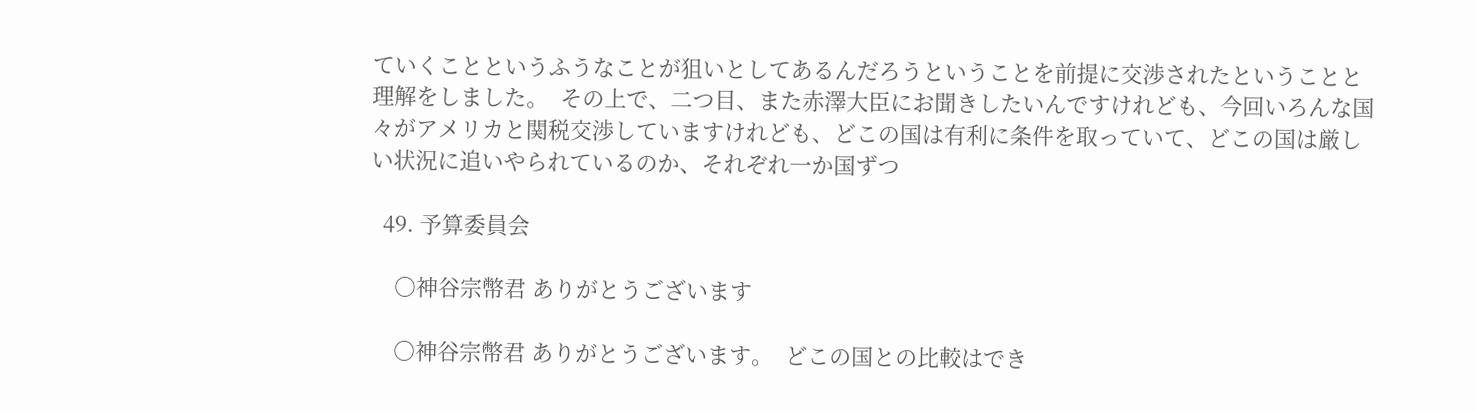ていくことというふうなことが狙いとしてあるんだろうということを前提に交渉されたということと理解をしました。  その上で、二つ目、また赤澤大臣にお聞きしたいんですけれども、今回いろんな国々がアメリカと関税交渉していますけれども、どこの国は有利に条件を取っていて、どこの国は厳しい状況に追いやられているのか、それぞれ一か国ずつ

  49. 予算委員会

    ○神谷宗幣君 ありがとうございます

    ○神谷宗幣君 ありがとうございます。  どこの国との比較はでき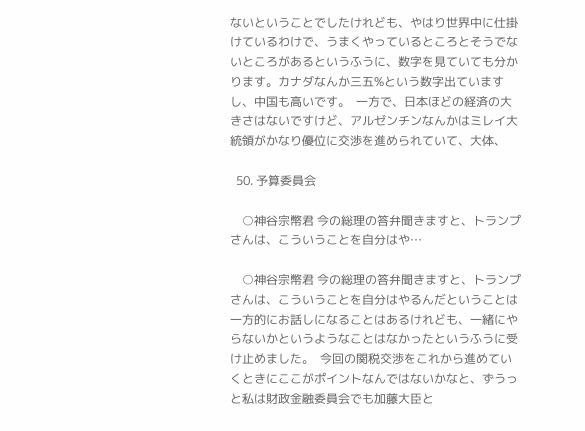ないということでしたけれども、やはり世界中に仕掛けているわけで、うまくやっているところとそうでないところがあるというふうに、数字を見ていても分かります。カナダなんか三五%という数字出ていますし、中国も高いです。  一方で、日本ほどの経済の大きさはないですけど、アルゼンチンなんかはミレイ大統領がかなり優位に交渉を進められていて、大体、

  50. 予算委員会

    ○神谷宗幣君 今の総理の答弁聞きますと、トランプさんは、こういうことを自分はや…

    ○神谷宗幣君 今の総理の答弁聞きますと、トランプさんは、こういうことを自分はやるんだということは一方的にお話しになることはあるけれども、一緒にやらないかというようなことはなかったというふうに受け止めました。  今回の関税交渉をこれから進めていくときにここがポイントなんではないかなと、ずうっと私は財政金融委員会でも加藤大臣と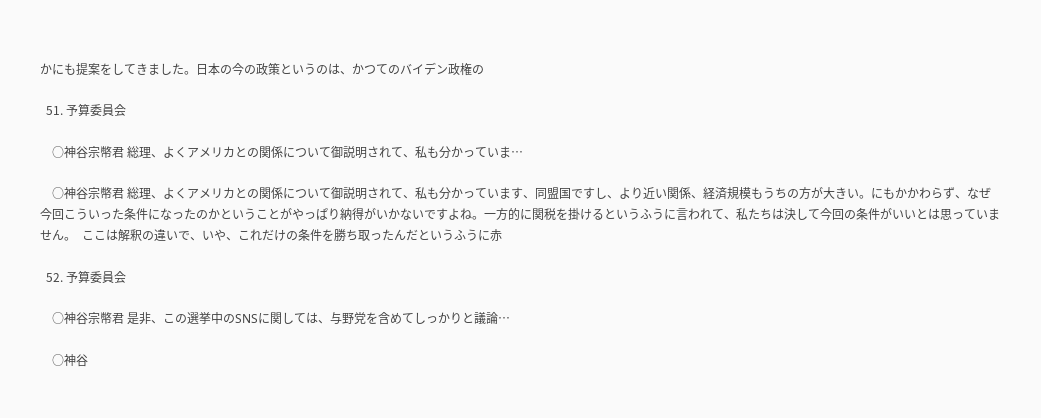かにも提案をしてきました。日本の今の政策というのは、かつてのバイデン政権の

  51. 予算委員会

    ○神谷宗幣君 総理、よくアメリカとの関係について御説明されて、私も分かっていま…

    ○神谷宗幣君 総理、よくアメリカとの関係について御説明されて、私も分かっています、同盟国ですし、より近い関係、経済規模もうちの方が大きい。にもかかわらず、なぜ今回こういった条件になったのかということがやっぱり納得がいかないですよね。一方的に関税を掛けるというふうに言われて、私たちは決して今回の条件がいいとは思っていません。  ここは解釈の違いで、いや、これだけの条件を勝ち取ったんだというふうに赤

  52. 予算委員会

    ○神谷宗幣君 是非、この選挙中のSNSに関しては、与野党を含めてしっかりと議論…

    ○神谷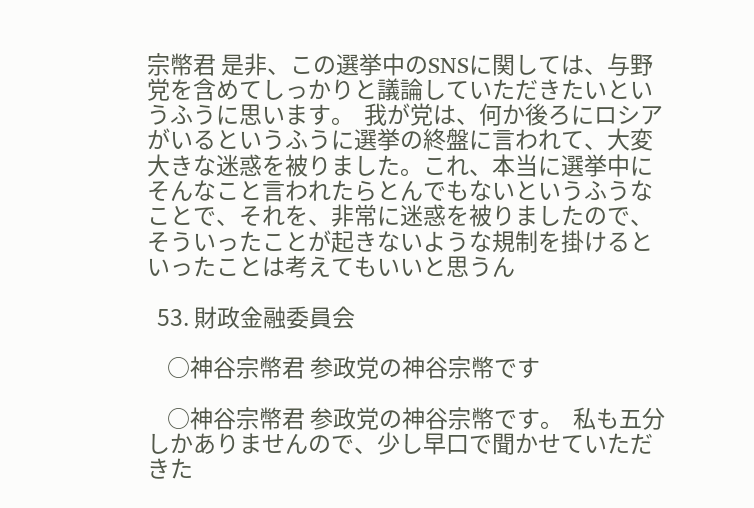宗幣君 是非、この選挙中のSNSに関しては、与野党を含めてしっかりと議論していただきたいというふうに思います。  我が党は、何か後ろにロシアがいるというふうに選挙の終盤に言われて、大変大きな迷惑を被りました。これ、本当に選挙中にそんなこと言われたらとんでもないというふうなことで、それを、非常に迷惑を被りましたので、そういったことが起きないような規制を掛けるといったことは考えてもいいと思うん

  53. 財政金融委員会

    ○神谷宗幣君 参政党の神谷宗幣です

    ○神谷宗幣君 参政党の神谷宗幣です。  私も五分しかありませんので、少し早口で聞かせていただきた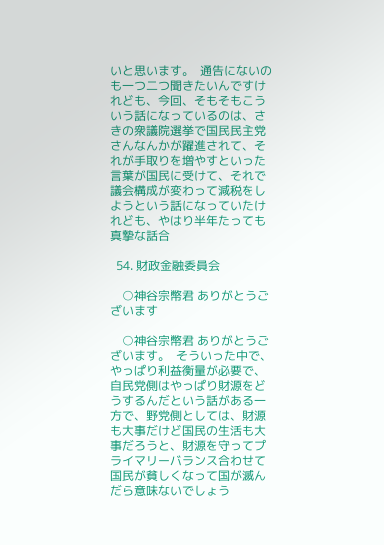いと思います。  通告にないのも一つ二つ聞きたいんですけれども、今回、そもそもこういう話になっているのは、さきの衆議院選挙で国民民主党さんなんかが躍進されて、それが手取りを増やすといった言葉が国民に受けて、それで議会構成が変わって減税をしようという話になっていたけれども、やはり半年たっても真摯な話合

  54. 財政金融委員会

    ○神谷宗幣君 ありがとうございます

    ○神谷宗幣君 ありがとうございます。  そういった中で、やっぱり利益衡量が必要で、自民党側はやっぱり財源をどうするんだという話がある一方で、野党側としては、財源も大事だけど国民の生活も大事だろうと、財源を守ってプライマリーバランス合わせて国民が貧しくなって国が滅んだら意味ないでしょう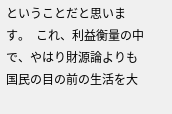ということだと思います。  これ、利益衡量の中で、やはり財源論よりも国民の目の前の生活を大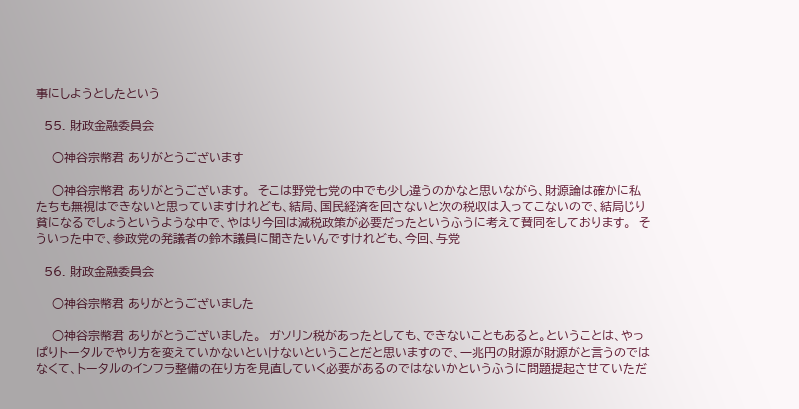事にしようとしたという

  55. 財政金融委員会

    ○神谷宗幣君 ありがとうございます

    ○神谷宗幣君 ありがとうございます。  そこは野党七党の中でも少し違うのかなと思いながら、財源論は確かに私たちも無視はできないと思っていますけれども、結局、国民経済を回さないと次の税収は入ってこないので、結局じり貧になるでしょうというような中で、やはり今回は減税政策が必要だったというふうに考えて賛同をしております。  そういった中で、参政党の発議者の鈴木議員に聞きたいんですけれども、今回、与党

  56. 財政金融委員会

    ○神谷宗幣君 ありがとうございました

    ○神谷宗幣君 ありがとうございました。  ガソリン税があったとしても、できないこともあると。ということは、やっぱりトータルでやり方を変えていかないといけないということだと思いますので、一兆円の財源が財源がと言うのではなくて、トータルのインフラ整備の在り方を見直していく必要があるのではないかというふうに問題提起させていただ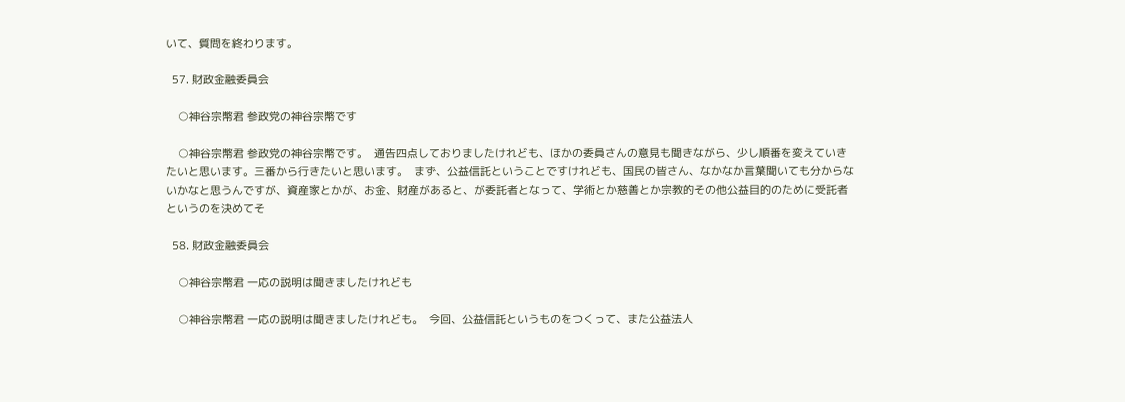いて、質問を終わります。

  57. 財政金融委員会

    ○神谷宗幣君 参政党の神谷宗幣です

    ○神谷宗幣君 参政党の神谷宗幣です。  通告四点しておりましたけれども、ほかの委員さんの意見も聞きながら、少し順番を変えていきたいと思います。三番から行きたいと思います。  まず、公益信託ということですけれども、国民の皆さん、なかなか言葉聞いても分からないかなと思うんですが、資産家とかが、お金、財産があると、が委託者となって、学術とか慈善とか宗教的その他公益目的のために受託者というのを決めてそ

  58. 財政金融委員会

    ○神谷宗幣君 一応の説明は聞きましたけれども

    ○神谷宗幣君 一応の説明は聞きましたけれども。  今回、公益信託というものをつくって、また公益法人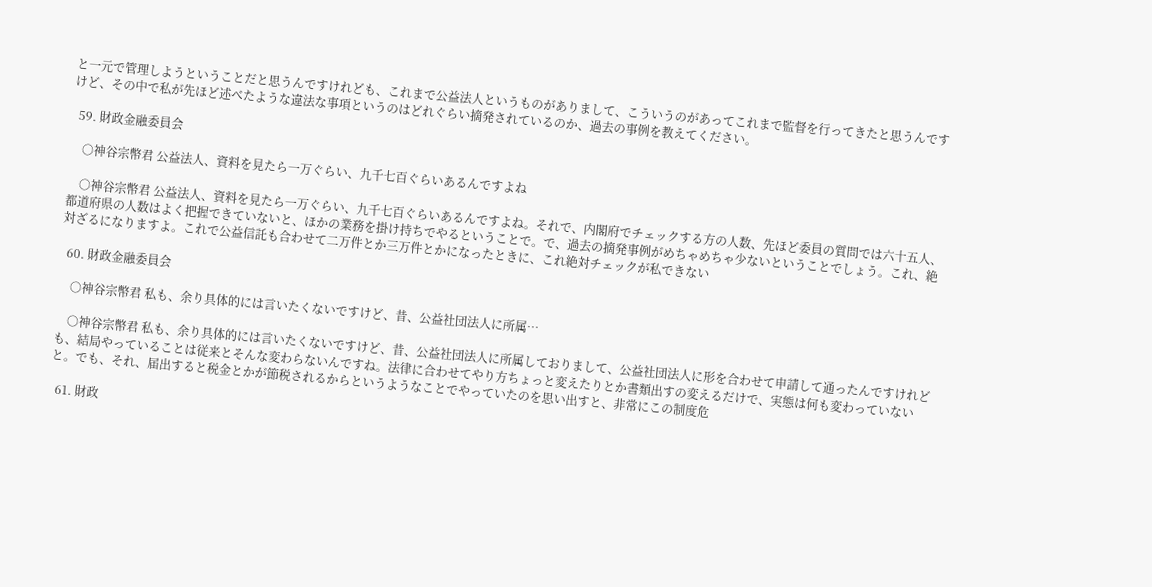と一元で管理しようということだと思うんですけれども、これまで公益法人というものがありまして、こういうのがあってこれまで監督を行ってきたと思うんですけど、その中で私が先ほど述べたような違法な事項というのはどれぐらい摘発されているのか、過去の事例を教えてください。

  59. 財政金融委員会

    ○神谷宗幣君 公益法人、資料を見たら一万ぐらい、九千七百ぐらいあるんですよね

    ○神谷宗幣君 公益法人、資料を見たら一万ぐらい、九千七百ぐらいあるんですよね。それで、内閣府でチェックする方の人数、先ほど委員の質問では六十五人、都道府県の人数はよく把握できていないと、ほかの業務を掛け持ちでやるということで。で、過去の摘発事例がめちゃめちゃ少ないということでしょう。これ、絶対ざるになりますよ。これで公益信託も合わせて二万件とか三万件とかになったときに、これ絶対チェックが私できない

  60. 財政金融委員会

    ○神谷宗幣君 私も、余り具体的には言いたくないですけど、昔、公益社団法人に所属…

    ○神谷宗幣君 私も、余り具体的には言いたくないですけど、昔、公益社団法人に所属しておりまして、公益社団法人に形を合わせて申請して通ったんですけれども、結局やっていることは従来とそんな変わらないんですね。法律に合わせてやり方ちょっと変えたりとか書類出すの変えるだけで、実態は何も変わっていないと。でも、それ、届出すると税金とかが節税されるからというようなことでやっていたのを思い出すと、非常にこの制度危

  61. 財政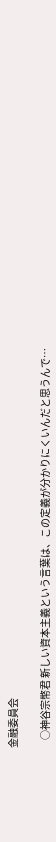金融委員会

    ○神谷宗幣君 新しい資本主義という言葉は、この定義が分かりにくいんだと思うんで…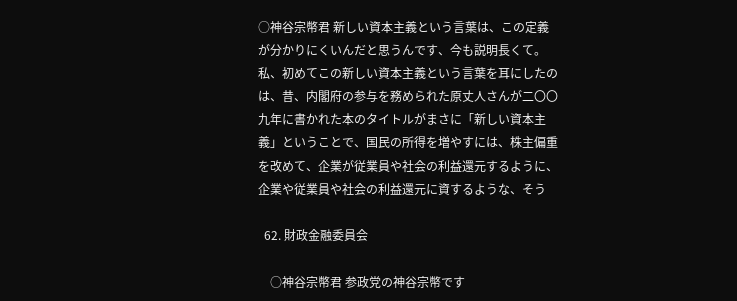○神谷宗幣君 新しい資本主義という言葉は、この定義が分かりにくいんだと思うんです、今も説明長くて。  私、初めてこの新しい資本主義という言葉を耳にしたのは、昔、内閣府の参与を務められた原丈人さんが二〇〇九年に書かれた本のタイトルがまさに「新しい資本主義」ということで、国民の所得を増やすには、株主偏重を改めて、企業が従業員や社会の利益還元するように、企業や従業員や社会の利益還元に資するような、そう

  62. 財政金融委員会

    ○神谷宗幣君 参政党の神谷宗幣です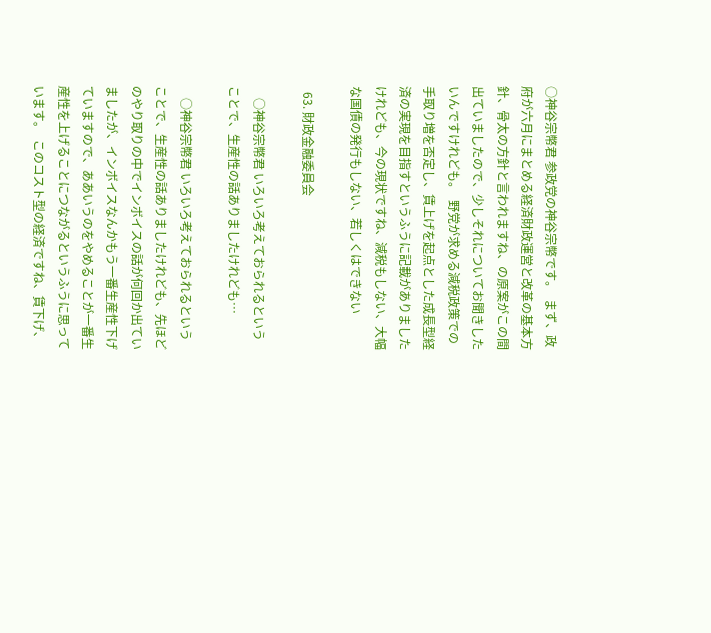○神谷宗幣君 参政党の神谷宗幣です。  まず、政府が六月にまとめる経済財政運営と改革の基本方針、骨太の方針と言われますね、の原案がこの間出ていましたので、少しそれについてお聞きしたいんですけれども。  野党が求める減税政策での手取り増を否定し、賃上げを起点とした成長型経済の実現を目指すというふうに記載がありましたけれども、今の現状ですね、減税もしない、大幅な国債の発行もしない、若しくはできない

  63. 財政金融委員会

    ○神谷宗幣君 いろいろ考えておられるということで、生産性の話ありましたけれども…

    ○神谷宗幣君 いろいろ考えておられるということで、生産性の話ありましたけれども、先ほどのやり取りの中でインボイスの話が何回か出ていましたが、インボイスなんかもう一番生産性下げていますので、ああいうのをやめることが一番生産性を上げることにつながるというふうに思っています。  このコスト型の経済ですね、賃下げ、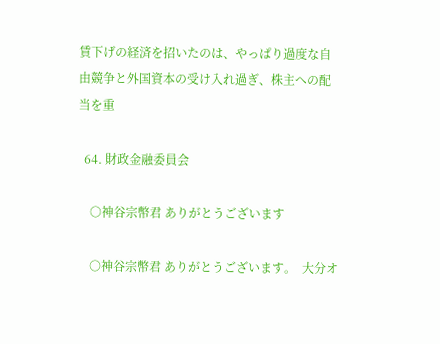賃下げの経済を招いたのは、やっぱり過度な自由競争と外国資本の受け入れ過ぎ、株主への配当を重

  64. 財政金融委員会

    ○神谷宗幣君 ありがとうございます

    ○神谷宗幣君 ありがとうございます。  大分オ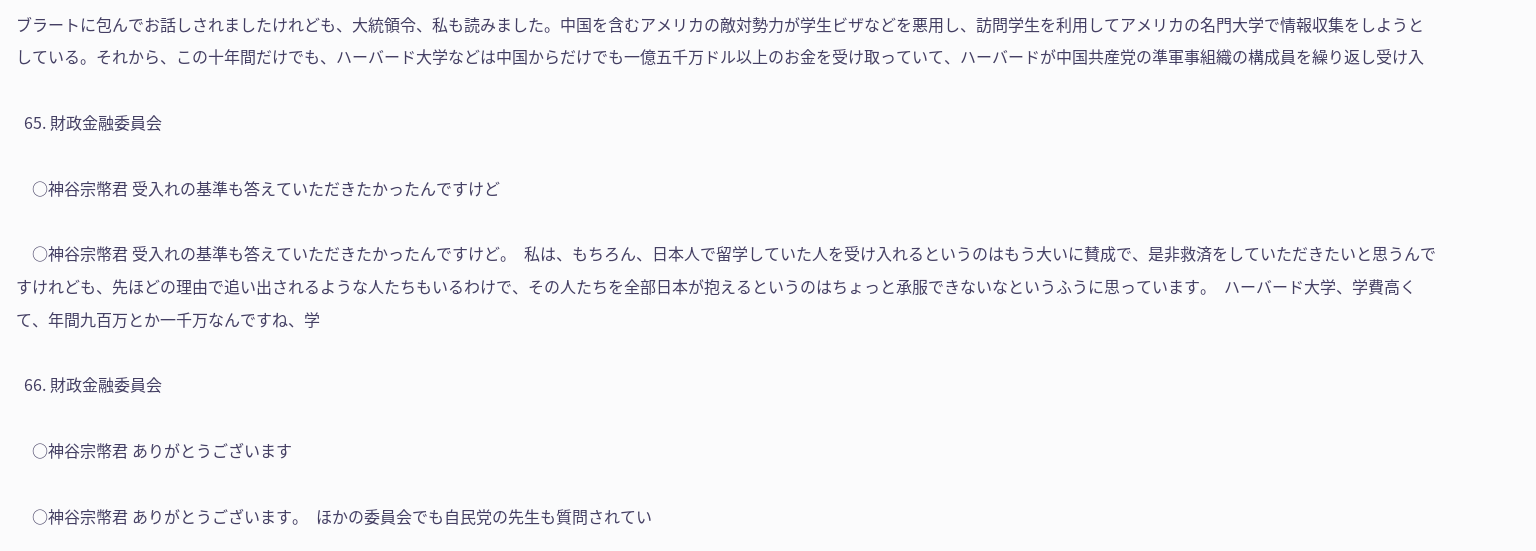ブラートに包んでお話しされましたけれども、大統領令、私も読みました。中国を含むアメリカの敵対勢力が学生ビザなどを悪用し、訪問学生を利用してアメリカの名門大学で情報収集をしようとしている。それから、この十年間だけでも、ハーバード大学などは中国からだけでも一億五千万ドル以上のお金を受け取っていて、ハーバードが中国共産党の準軍事組織の構成員を繰り返し受け入

  65. 財政金融委員会

    ○神谷宗幣君 受入れの基準も答えていただきたかったんですけど

    ○神谷宗幣君 受入れの基準も答えていただきたかったんですけど。  私は、もちろん、日本人で留学していた人を受け入れるというのはもう大いに賛成で、是非救済をしていただきたいと思うんですけれども、先ほどの理由で追い出されるような人たちもいるわけで、その人たちを全部日本が抱えるというのはちょっと承服できないなというふうに思っています。  ハーバード大学、学費高くて、年間九百万とか一千万なんですね、学

  66. 財政金融委員会

    ○神谷宗幣君 ありがとうございます

    ○神谷宗幣君 ありがとうございます。  ほかの委員会でも自民党の先生も質問されてい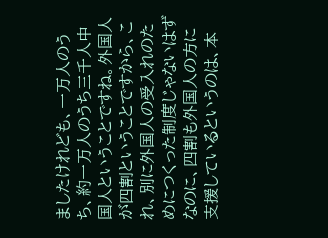ましたけれども、一万人のうち、約一万人のうち三千人中国人ということですね。外国人が四割ということですから、これ、別に外国人の受入れのためにつくった制度じゃないはずなのに、四割も外国人の方に支援しているというのは、本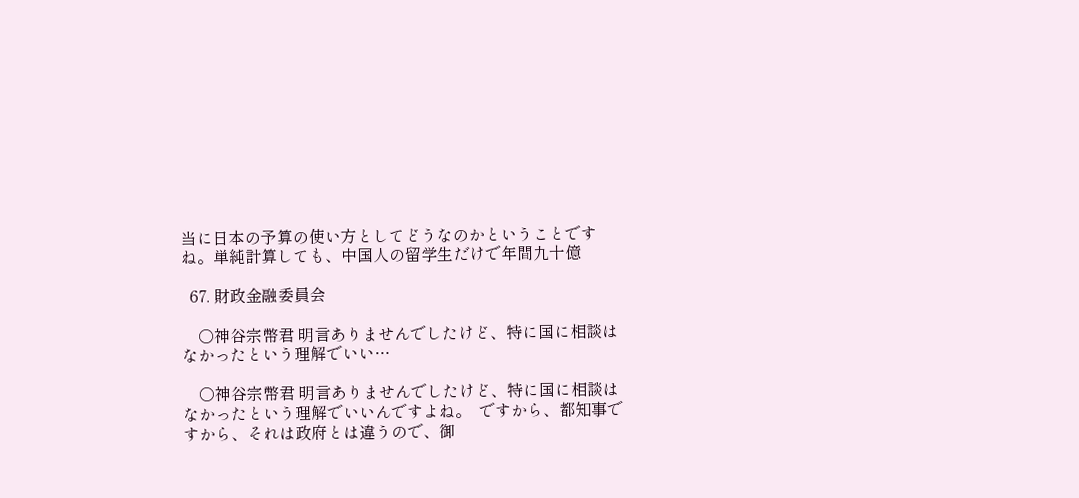当に日本の予算の使い方としてどうなのかということですね。単純計算しても、中国人の留学生だけで年間九十億

  67. 財政金融委員会

    ○神谷宗幣君 明言ありませんでしたけど、特に国に相談はなかったという理解でいい…

    ○神谷宗幣君 明言ありませんでしたけど、特に国に相談はなかったという理解でいいんですよね。  ですから、都知事ですから、それは政府とは違うので、御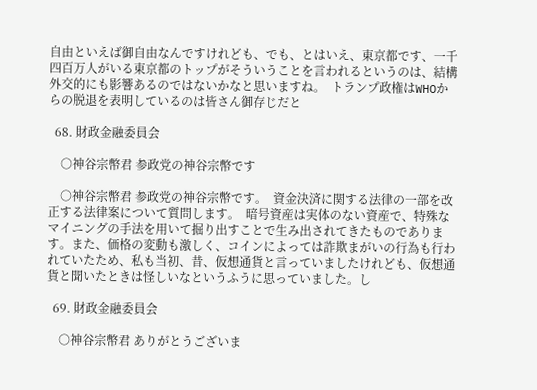自由といえば御自由なんですけれども、でも、とはいえ、東京都です、一千四百万人がいる東京都のトップがそういうことを言われるというのは、結構外交的にも影響あるのではないかなと思いますね。  トランプ政権はWHOからの脱退を表明しているのは皆さん御存じだと

  68. 財政金融委員会

    ○神谷宗幣君 参政党の神谷宗幣です

    ○神谷宗幣君 参政党の神谷宗幣です。  資金決済に関する法律の一部を改正する法律案について質問します。  暗号資産は実体のない資産で、特殊なマイニングの手法を用いて掘り出すことで生み出されてきたものであります。また、価格の変動も激しく、コインによっては詐欺まがいの行為も行われていたため、私も当初、昔、仮想通貨と言っていましたけれども、仮想通貨と聞いたときは怪しいなというふうに思っていました。し

  69. 財政金融委員会

    ○神谷宗幣君 ありがとうございま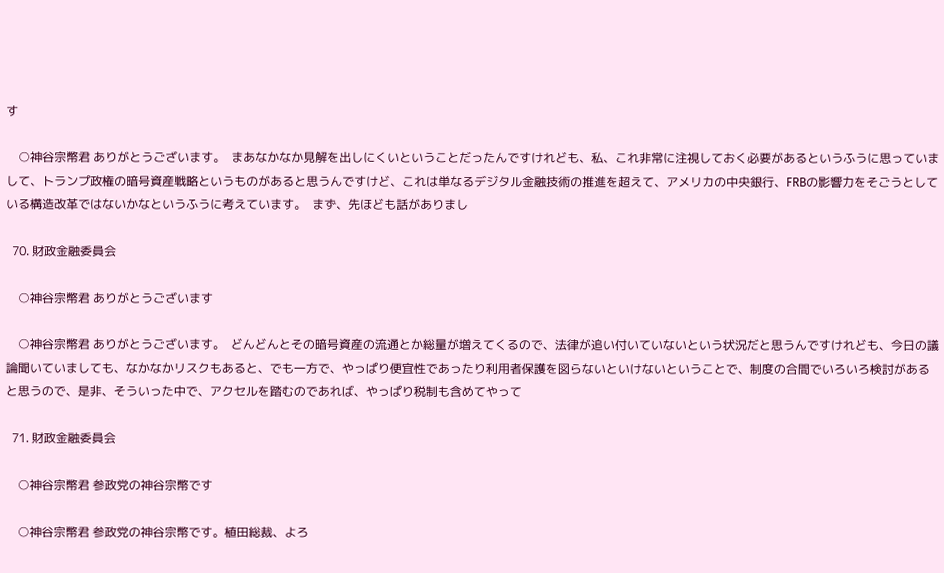す

    ○神谷宗幣君 ありがとうございます。  まあなかなか見解を出しにくいということだったんですけれども、私、これ非常に注視しておく必要があるというふうに思っていまして、トランプ政権の暗号資産戦略というものがあると思うんですけど、これは単なるデジタル金融技術の推進を超えて、アメリカの中央銀行、FRBの影響力をそごうとしている構造改革ではないかなというふうに考えています。  まず、先ほども話がありまし

  70. 財政金融委員会

    ○神谷宗幣君 ありがとうございます

    ○神谷宗幣君 ありがとうございます。  どんどんとその暗号資産の流通とか総量が増えてくるので、法律が追い付いていないという状況だと思うんですけれども、今日の議論聞いていましても、なかなかリスクもあると、でも一方で、やっぱり便宜性であったり利用者保護を図らないといけないということで、制度の合間でいろいろ検討があると思うので、是非、そういった中で、アクセルを踏むのであれば、やっぱり税制も含めてやって

  71. 財政金融委員会

    ○神谷宗幣君 参政党の神谷宗幣です

    ○神谷宗幣君 参政党の神谷宗幣です。植田総裁、よろ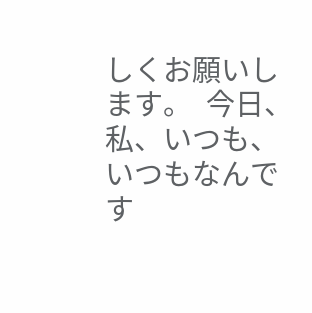しくお願いします。  今日、私、いつも、いつもなんです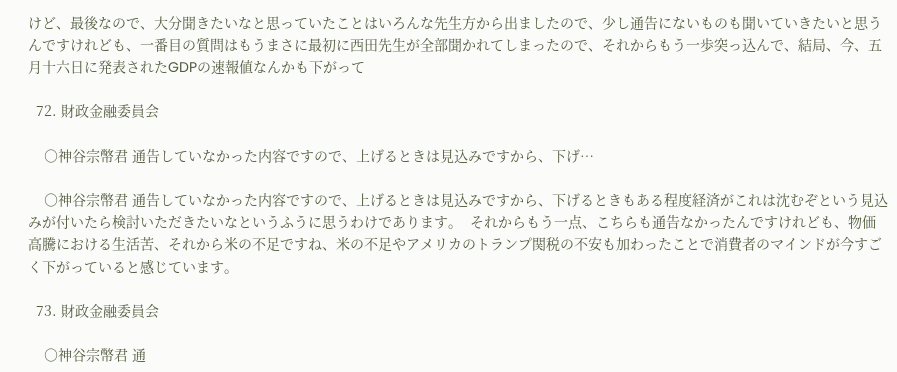けど、最後なので、大分聞きたいなと思っていたことはいろんな先生方から出ましたので、少し通告にないものも聞いていきたいと思うんですけれども、一番目の質問はもうまさに最初に西田先生が全部聞かれてしまったので、それからもう一歩突っ込んで、結局、今、五月十六日に発表されたGDPの速報値なんかも下がって

  72. 財政金融委員会

    ○神谷宗幣君 通告していなかった内容ですので、上げるときは見込みですから、下げ…

    ○神谷宗幣君 通告していなかった内容ですので、上げるときは見込みですから、下げるときもある程度経済がこれは沈むぞという見込みが付いたら検討いただきたいなというふうに思うわけであります。  それからもう一点、こちらも通告なかったんですけれども、物価高騰における生活苦、それから米の不足ですね、米の不足やアメリカのトランプ関税の不安も加わったことで消費者のマインドが今すごく下がっていると感じています。

  73. 財政金融委員会

    ○神谷宗幣君 通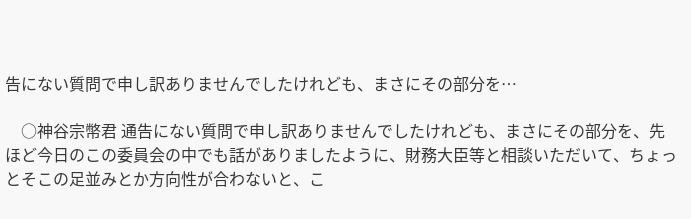告にない質問で申し訳ありませんでしたけれども、まさにその部分を…

    ○神谷宗幣君 通告にない質問で申し訳ありませんでしたけれども、まさにその部分を、先ほど今日のこの委員会の中でも話がありましたように、財務大臣等と相談いただいて、ちょっとそこの足並みとか方向性が合わないと、こ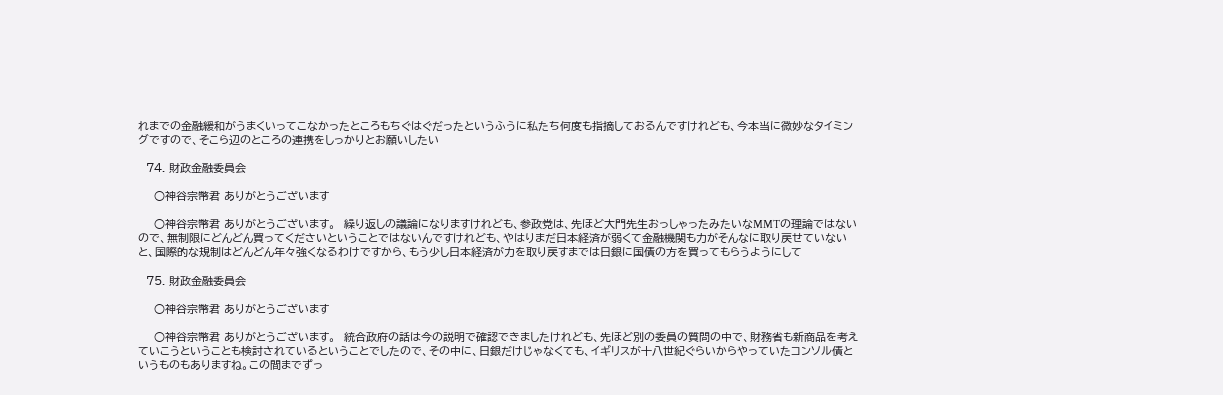れまでの金融緩和がうまくいってこなかったところもちぐはぐだったというふうに私たち何度も指摘しておるんですけれども、今本当に微妙なタイミングですので、そこら辺のところの連携をしっかりとお願いしたい

  74. 財政金融委員会

    ○神谷宗幣君 ありがとうございます

    ○神谷宗幣君 ありがとうございます。  繰り返しの議論になりますけれども、参政党は、先ほど大門先生おっしゃったみたいなMMTの理論ではないので、無制限にどんどん買ってくださいということではないんですけれども、やはりまだ日本経済が弱くて金融機関も力がそんなに取り戻せていないと、国際的な規制はどんどん年々強くなるわけですから、もう少し日本経済が力を取り戻すまでは日銀に国債の方を買ってもらうようにして

  75. 財政金融委員会

    ○神谷宗幣君 ありがとうございます

    ○神谷宗幣君 ありがとうございます。  統合政府の話は今の説明で確認できましたけれども、先ほど別の委員の質問の中で、財務省も新商品を考えていこうということも検討されているということでしたので、その中に、日銀だけじゃなくても、イギリスが十八世紀ぐらいからやっていたコンソル債というものもありますね。この間までずっ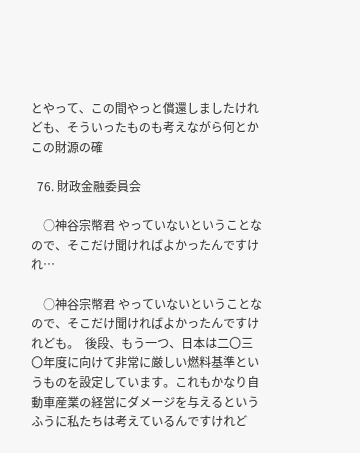とやって、この間やっと償還しましたけれども、そういったものも考えながら何とかこの財源の確

  76. 財政金融委員会

    ○神谷宗幣君 やっていないということなので、そこだけ聞ければよかったんですけれ…

    ○神谷宗幣君 やっていないということなので、そこだけ聞ければよかったんですけれども。  後段、もう一つ、日本は二〇三〇年度に向けて非常に厳しい燃料基準というものを設定しています。これもかなり自動車産業の経営にダメージを与えるというふうに私たちは考えているんですけれど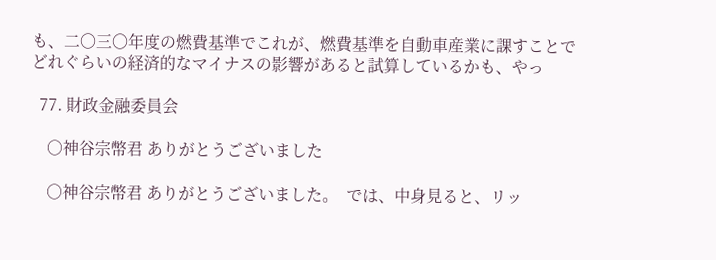も、二〇三〇年度の燃費基準でこれが、燃費基準を自動車産業に課すことでどれぐらいの経済的なマイナスの影響があると試算しているかも、やっ

  77. 財政金融委員会

    ○神谷宗幣君 ありがとうございました

    ○神谷宗幣君 ありがとうございました。  では、中身見ると、リッ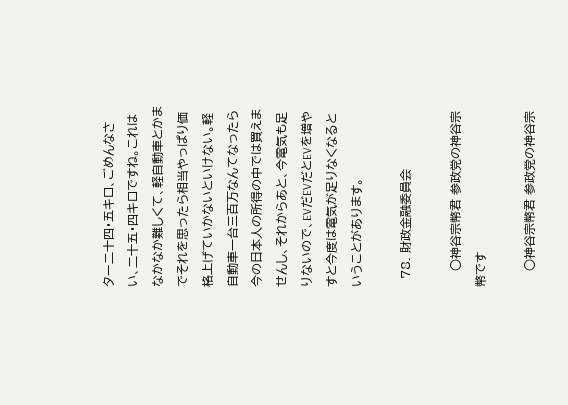ター二十四・五キロ、ごめんなさい、二十五・四キロですね。これはなかなか難しくて、軽自動車とかまでそれを思ったら相当やっぱり価格上げていかないといけない。軽自動車一台三百万なんてなったら今の日本人の所得の中では買えませんし、それからあと、今電気も足りないので、EVだEVだとEVを増やすと今度は電気が足りなくなるということがあります。

  78. 財政金融委員会

    ○神谷宗幣君 参政党の神谷宗幣です

    ○神谷宗幣君 参政党の神谷宗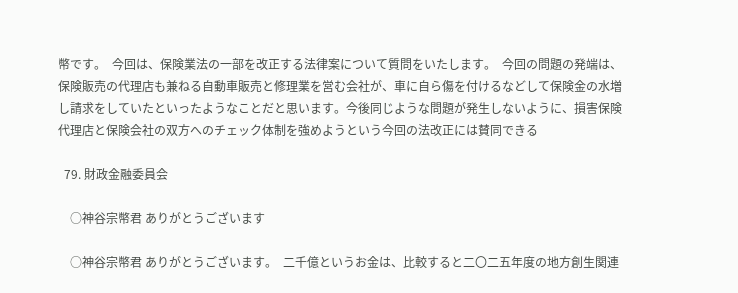幣です。  今回は、保険業法の一部を改正する法律案について質問をいたします。  今回の問題の発端は、保険販売の代理店も兼ねる自動車販売と修理業を営む会社が、車に自ら傷を付けるなどして保険金の水増し請求をしていたといったようなことだと思います。今後同じような問題が発生しないように、損害保険代理店と保険会社の双方へのチェック体制を強めようという今回の法改正には賛同できる

  79. 財政金融委員会

    ○神谷宗幣君 ありがとうございます

    ○神谷宗幣君 ありがとうございます。  二千億というお金は、比較すると二〇二五年度の地方創生関連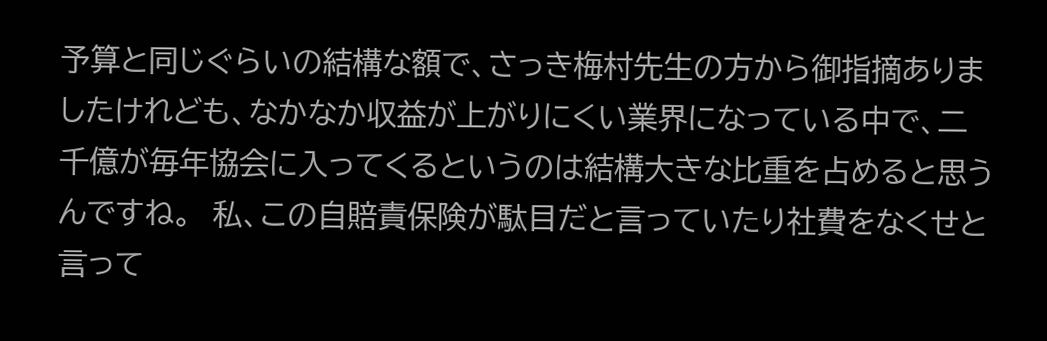予算と同じぐらいの結構な額で、さっき梅村先生の方から御指摘ありましたけれども、なかなか収益が上がりにくい業界になっている中で、二千億が毎年協会に入ってくるというのは結構大きな比重を占めると思うんですね。  私、この自賠責保険が駄目だと言っていたり社費をなくせと言って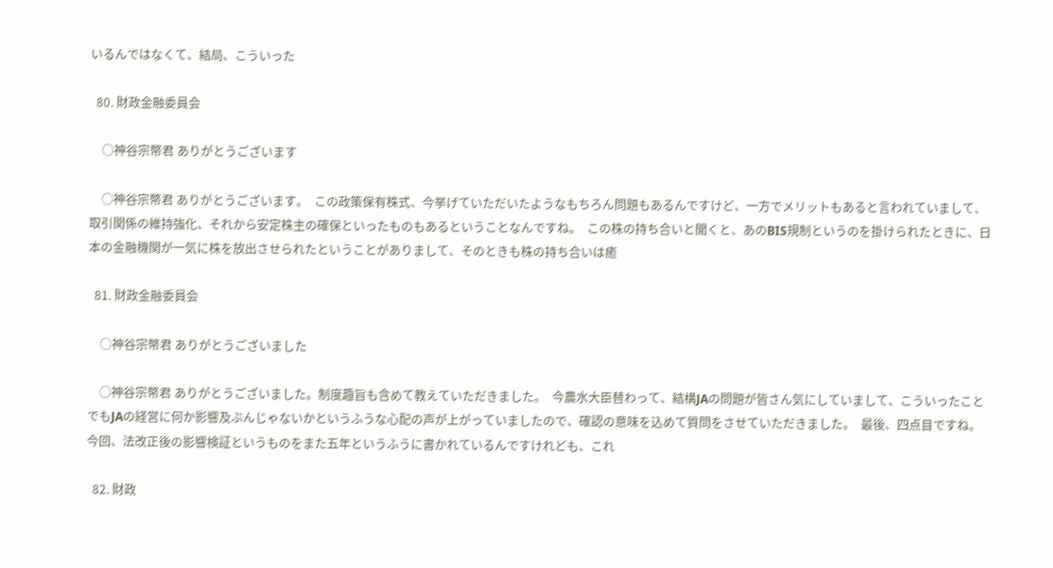いるんではなくて、結局、こういった

  80. 財政金融委員会

    ○神谷宗幣君 ありがとうございます

    ○神谷宗幣君 ありがとうございます。  この政策保有株式、今挙げていただいたようなもちろん問題もあるんですけど、一方でメリットもあると言われていまして、取引関係の維持強化、それから安定株主の確保といったものもあるということなんですね。  この株の持ち合いと聞くと、あのBIS規制というのを掛けられたときに、日本の金融機関が一気に株を放出させられたということがありまして、そのときも株の持ち合いは癒

  81. 財政金融委員会

    ○神谷宗幣君 ありがとうございました

    ○神谷宗幣君 ありがとうございました。制度趣旨も含めて教えていただきました。  今農水大臣替わって、結構JAの問題が皆さん気にしていまして、こういったことでもJAの経営に何か影響及ぶんじゃないかというふうな心配の声が上がっていましたので、確認の意味を込めて質問をさせていただきました。  最後、四点目ですね。今回、法改正後の影響検証というものをまた五年というふうに書かれているんですけれども、これ

  82. 財政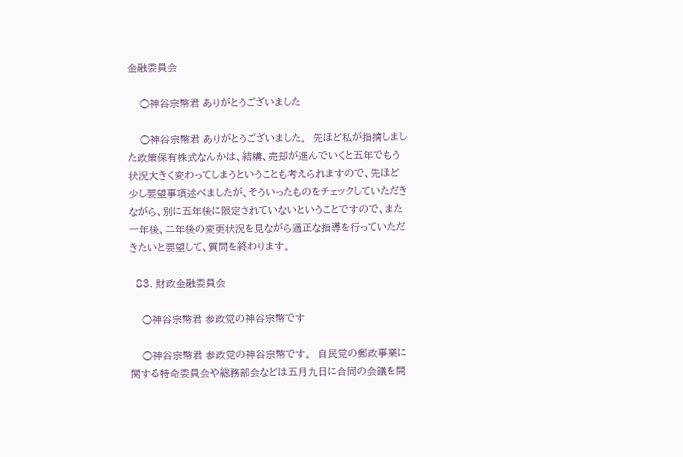金融委員会

    ○神谷宗幣君 ありがとうございました

    ○神谷宗幣君 ありがとうございました。  先ほど私が指摘しました政策保有株式なんかは、結構、売却が進んでいくと五年でもう状況大きく変わってしまうということも考えられますので、先ほど少し要望事項述べましたが、そういったものをチェックしていただきながら、別に五年後に限定されていないということですので、また一年後、二年後の変更状況を見ながら適正な指導を行っていただきたいと要望して、質問を終わります。

  83. 財政金融委員会

    ○神谷宗幣君 参政党の神谷宗幣です

    ○神谷宗幣君 参政党の神谷宗幣です。  自民党の郵政事業に関する特命委員会や総務部会などは五月九日に合同の会議を開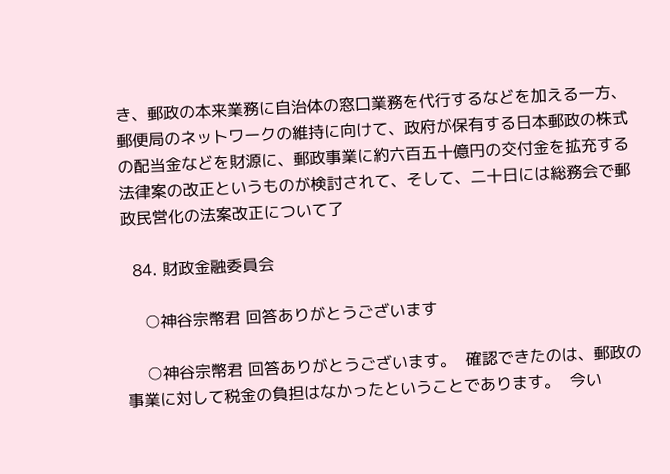き、郵政の本来業務に自治体の窓口業務を代行するなどを加える一方、郵便局のネットワークの維持に向けて、政府が保有する日本郵政の株式の配当金などを財源に、郵政事業に約六百五十億円の交付金を拡充する法律案の改正というものが検討されて、そして、二十日には総務会で郵政民営化の法案改正について了

  84. 財政金融委員会

    ○神谷宗幣君 回答ありがとうございます

    ○神谷宗幣君 回答ありがとうございます。  確認できたのは、郵政の事業に対して税金の負担はなかったということであります。  今い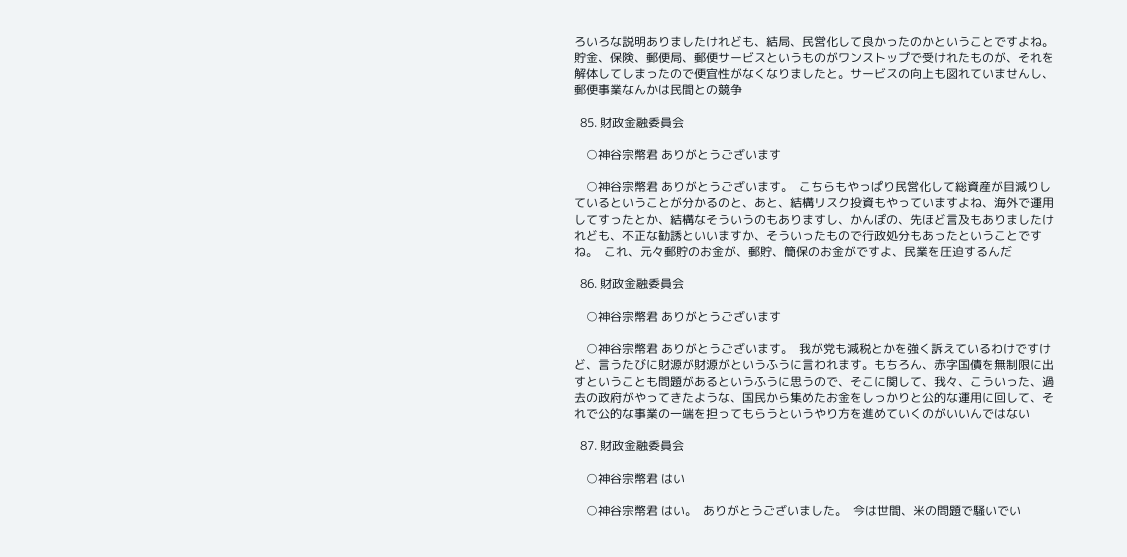ろいろな説明ありましたけれども、結局、民営化して良かったのかということですよね。貯金、保険、郵便局、郵便サービスというものがワンストップで受けれたものが、それを解体してしまったので便宜性がなくなりましたと。サービスの向上も図れていませんし、郵便事業なんかは民間との競争

  85. 財政金融委員会

    ○神谷宗幣君 ありがとうございます

    ○神谷宗幣君 ありがとうございます。  こちらもやっぱり民営化して総資産が目減りしているということが分かるのと、あと、結構リスク投資もやっていますよね、海外で運用してすったとか、結構なそういうのもありますし、かんぽの、先ほど言及もありましたけれども、不正な勧誘といいますか、そういったもので行政処分もあったということですね。  これ、元々郵貯のお金が、郵貯、簡保のお金がですよ、民業を圧迫するんだ

  86. 財政金融委員会

    ○神谷宗幣君 ありがとうございます

    ○神谷宗幣君 ありがとうございます。  我が党も減税とかを強く訴えているわけですけど、言うたびに財源が財源がというふうに言われます。もちろん、赤字国債を無制限に出すということも問題があるというふうに思うので、そこに関して、我々、こういった、過去の政府がやってきたような、国民から集めたお金をしっかりと公的な運用に回して、それで公的な事業の一端を担ってもらうというやり方を進めていくのがいいんではない

  87. 財政金融委員会

    ○神谷宗幣君 はい

    ○神谷宗幣君 はい。  ありがとうございました。  今は世間、米の問題で騒いでい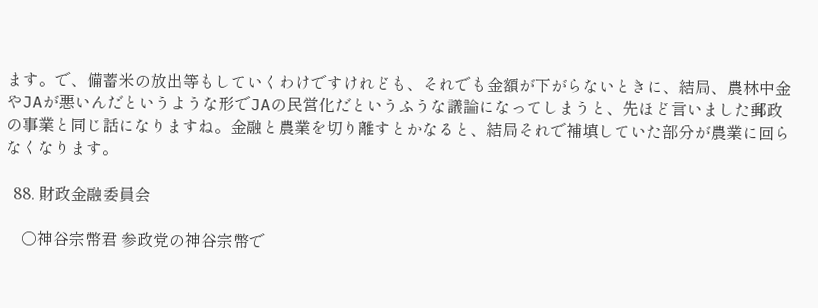ます。で、備蓄米の放出等もしていくわけですけれども、それでも金額が下がらないときに、結局、農林中金やJAが悪いんだというような形でJAの民営化だというふうな議論になってしまうと、先ほど言いました郵政の事業と同じ話になりますね。金融と農業を切り離すとかなると、結局それで補填していた部分が農業に回らなくなります。

  88. 財政金融委員会

    ○神谷宗幣君 参政党の神谷宗幣で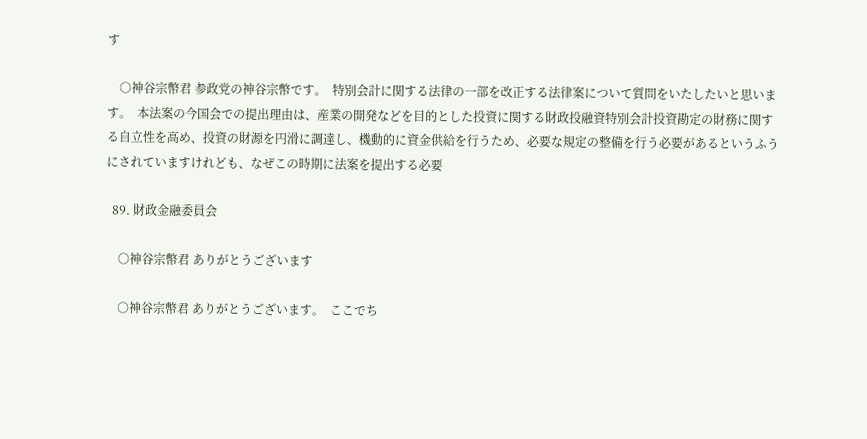す

    ○神谷宗幣君 参政党の神谷宗幣です。  特別会計に関する法律の一部を改正する法律案について質問をいたしたいと思います。  本法案の今国会での提出理由は、産業の開発などを目的とした投資に関する財政投融資特別会計投資勘定の財務に関する自立性を高め、投資の財源を円滑に調達し、機動的に資金供給を行うため、必要な規定の整備を行う必要があるというふうにされていますけれども、なぜこの時期に法案を提出する必要

  89. 財政金融委員会

    ○神谷宗幣君 ありがとうございます

    ○神谷宗幣君 ありがとうございます。  ここでち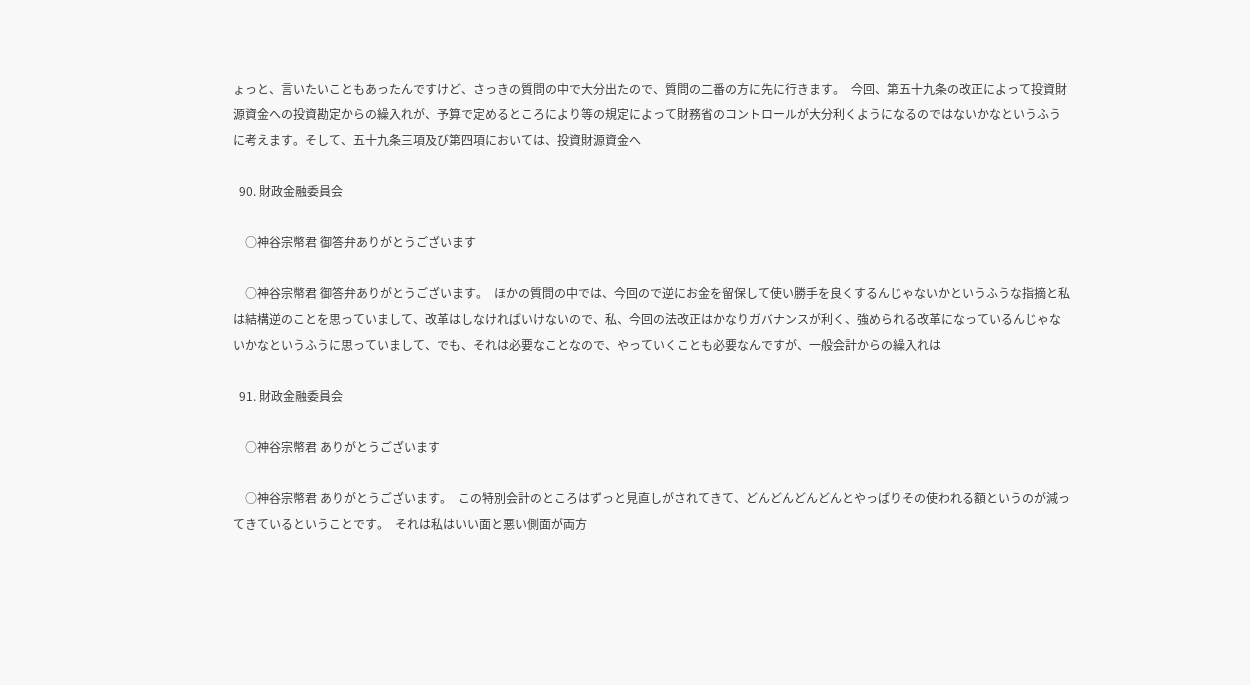ょっと、言いたいこともあったんですけど、さっきの質問の中で大分出たので、質問の二番の方に先に行きます。  今回、第五十九条の改正によって投資財源資金への投資勘定からの繰入れが、予算で定めるところにより等の規定によって財務省のコントロールが大分利くようになるのではないかなというふうに考えます。そして、五十九条三項及び第四項においては、投資財源資金へ

  90. 財政金融委員会

    ○神谷宗幣君 御答弁ありがとうございます

    ○神谷宗幣君 御答弁ありがとうございます。  ほかの質問の中では、今回ので逆にお金を留保して使い勝手を良くするんじゃないかというふうな指摘と私は結構逆のことを思っていまして、改革はしなければいけないので、私、今回の法改正はかなりガバナンスが利く、強められる改革になっているんじゃないかなというふうに思っていまして、でも、それは必要なことなので、やっていくことも必要なんですが、一般会計からの繰入れは

  91. 財政金融委員会

    ○神谷宗幣君 ありがとうございます

    ○神谷宗幣君 ありがとうございます。  この特別会計のところはずっと見直しがされてきて、どんどんどんどんとやっぱりその使われる額というのが減ってきているということです。  それは私はいい面と悪い側面が両方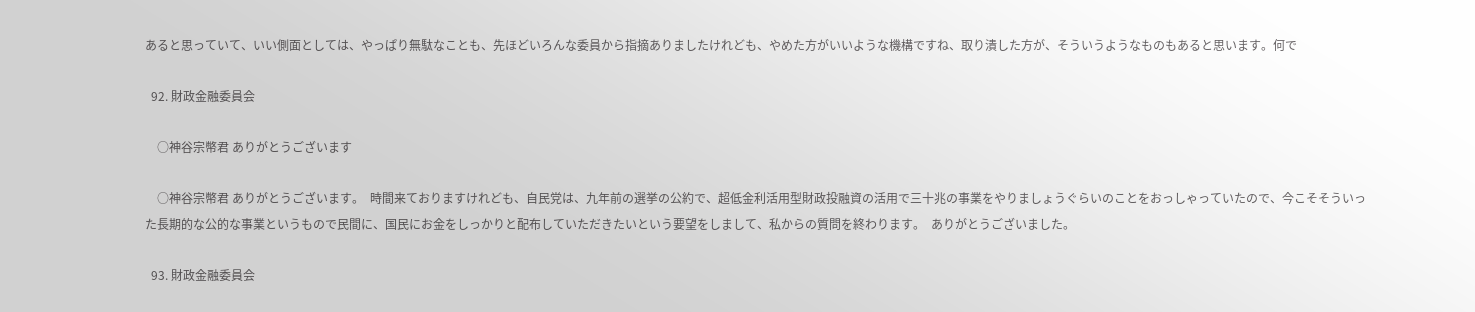あると思っていて、いい側面としては、やっぱり無駄なことも、先ほどいろんな委員から指摘ありましたけれども、やめた方がいいような機構ですね、取り潰した方が、そういうようなものもあると思います。何で

  92. 財政金融委員会

    ○神谷宗幣君 ありがとうございます

    ○神谷宗幣君 ありがとうございます。  時間来ておりますけれども、自民党は、九年前の選挙の公約で、超低金利活用型財政投融資の活用で三十兆の事業をやりましょうぐらいのことをおっしゃっていたので、今こそそういった長期的な公的な事業というもので民間に、国民にお金をしっかりと配布していただきたいという要望をしまして、私からの質問を終わります。  ありがとうございました。

  93. 財政金融委員会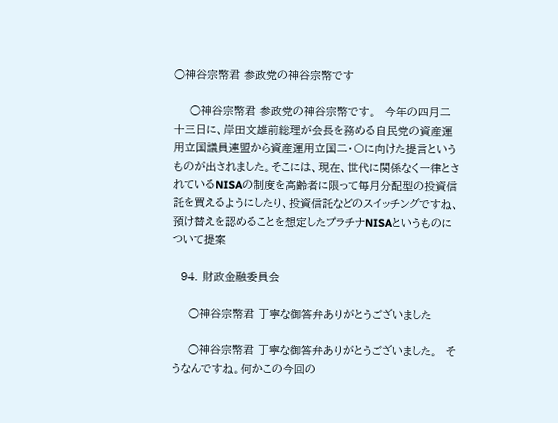○神谷宗幣君 参政党の神谷宗幣です

    ○神谷宗幣君 参政党の神谷宗幣です。  今年の四月二十三日に、岸田文雄前総理が会長を務める自民党の資産運用立国議員連盟から資産運用立国二・〇に向けた提言というものが出されました。そこには、現在、世代に関係なく一律とされているNISAの制度を高齢者に限って毎月分配型の投資信託を買えるようにしたり、投資信託などのスイッチングですね、預け替えを認めることを想定したプラチナNISAというものについて提案

  94. 財政金融委員会

    ○神谷宗幣君 丁寧な御答弁ありがとうございました

    ○神谷宗幣君 丁寧な御答弁ありがとうございました。  そうなんですね。何かこの今回の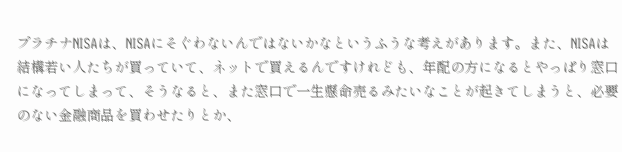プラチナNISAは、NISAにそぐわないんではないかなというふうな考えがあります。また、NISAは結構若い人たちが買っていて、ネットで買えるんですけれども、年配の方になるとやっぱり窓口になってしまって、そうなると、また窓口で一生懸命売るみたいなことが起きてしまうと、必要のない金融商品を買わせたりとか、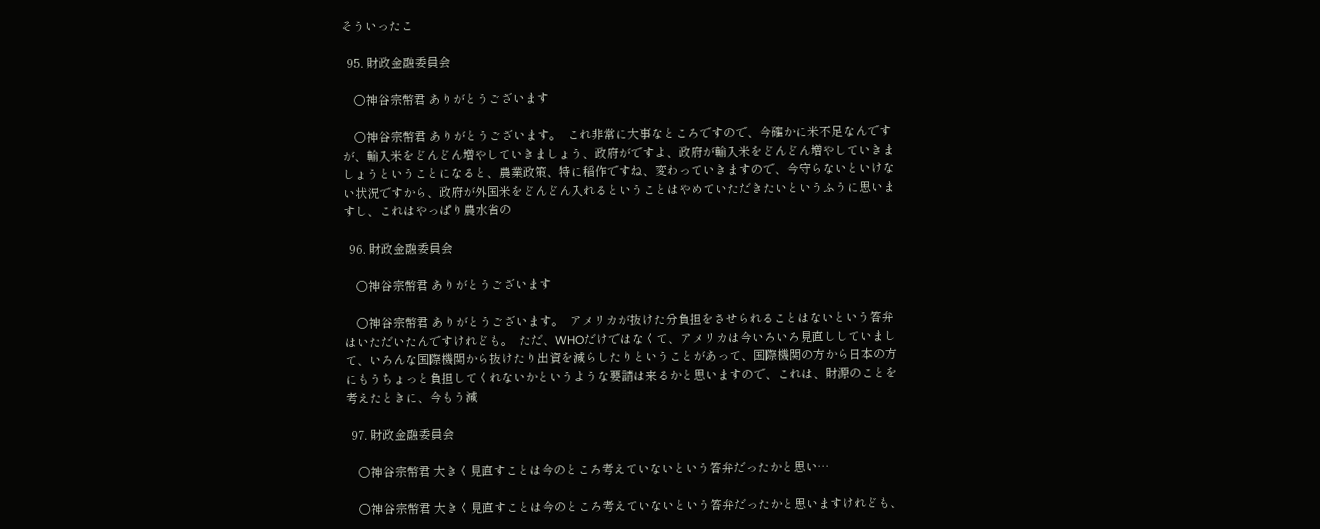そういったこ

  95. 財政金融委員会

    ○神谷宗幣君 ありがとうございます

    ○神谷宗幣君 ありがとうございます。  これ非常に大事なところですので、今確かに米不足なんですが、輸入米をどんどん増やしていきましょう、政府がですよ、政府が輸入米をどんどん増やしていきましょうということになると、農業政策、特に稲作ですね、変わっていきますので、今守らないといけない状況ですから、政府が外国米をどんどん入れるということはやめていただきたいというふうに思いますし、これはやっぱり農水省の

  96. 財政金融委員会

    ○神谷宗幣君 ありがとうございます

    ○神谷宗幣君 ありがとうございます。  アメリカが抜けた分負担をさせられることはないという答弁はいただいたんですけれども。  ただ、WHOだけではなくて、アメリカは今いろいろ見直ししていまして、いろんな国際機関から抜けたり出資を減らしたりということがあって、国際機関の方から日本の方にもうちょっと負担してくれないかというような要請は来るかと思いますので、これは、財源のことを考えたときに、今もう減

  97. 財政金融委員会

    ○神谷宗幣君 大きく見直すことは今のところ考えていないという答弁だったかと思い…

    ○神谷宗幣君 大きく見直すことは今のところ考えていないという答弁だったかと思いますけれども、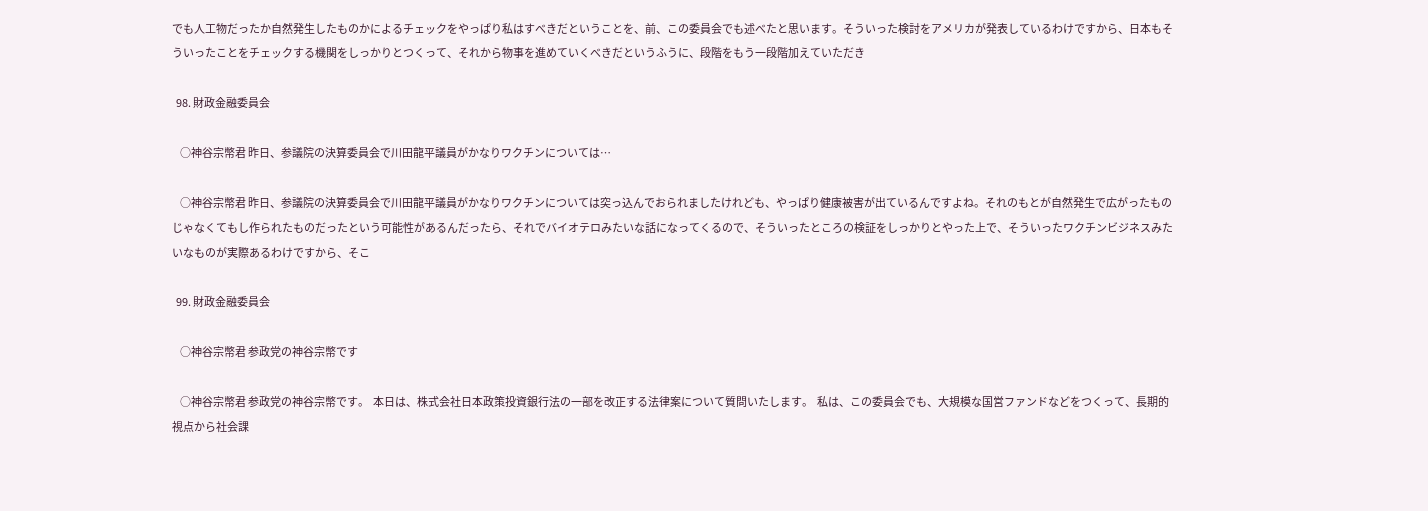でも人工物だったか自然発生したものかによるチェックをやっぱり私はすべきだということを、前、この委員会でも述べたと思います。そういった検討をアメリカが発表しているわけですから、日本もそういったことをチェックする機関をしっかりとつくって、それから物事を進めていくべきだというふうに、段階をもう一段階加えていただき

  98. 財政金融委員会

    ○神谷宗幣君 昨日、参議院の決算委員会で川田龍平議員がかなりワクチンについては…

    ○神谷宗幣君 昨日、参議院の決算委員会で川田龍平議員がかなりワクチンについては突っ込んでおられましたけれども、やっぱり健康被害が出ているんですよね。それのもとが自然発生で広がったものじゃなくてもし作られたものだったという可能性があるんだったら、それでバイオテロみたいな話になってくるので、そういったところの検証をしっかりとやった上で、そういったワクチンビジネスみたいなものが実際あるわけですから、そこ

  99. 財政金融委員会

    ○神谷宗幣君 参政党の神谷宗幣です

    ○神谷宗幣君 参政党の神谷宗幣です。  本日は、株式会社日本政策投資銀行法の一部を改正する法律案について質問いたします。  私は、この委員会でも、大規模な国営ファンドなどをつくって、長期的視点から社会課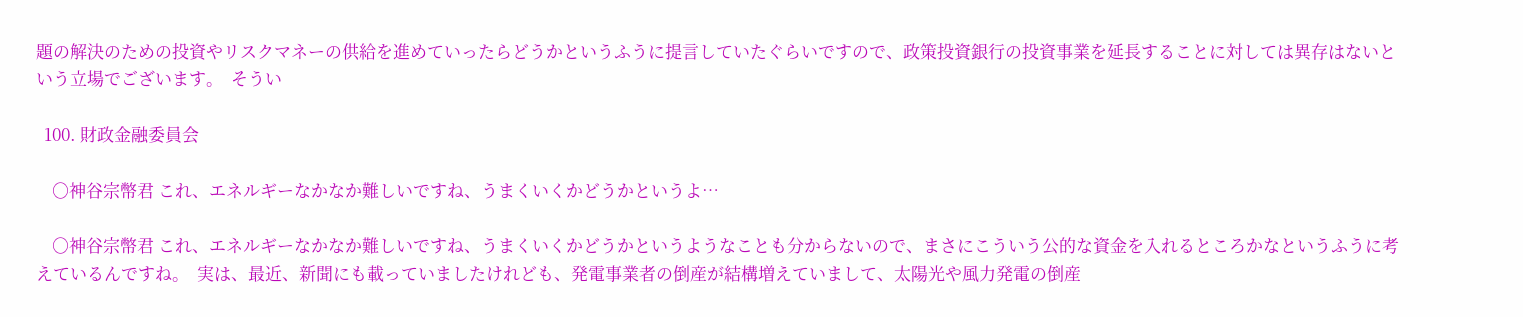題の解決のための投資やリスクマネーの供給を進めていったらどうかというふうに提言していたぐらいですので、政策投資銀行の投資事業を延長することに対しては異存はないという立場でございます。  そうい

  100. 財政金融委員会

    ○神谷宗幣君 これ、エネルギーなかなか難しいですね、うまくいくかどうかというよ…

    ○神谷宗幣君 これ、エネルギーなかなか難しいですね、うまくいくかどうかというようなことも分からないので、まさにこういう公的な資金を入れるところかなというふうに考えているんですね。  実は、最近、新聞にも載っていましたけれども、発電事業者の倒産が結構増えていまして、太陽光や風力発電の倒産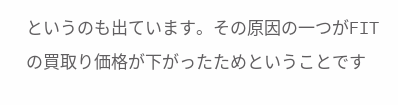というのも出ています。その原因の一つがFITの買取り価格が下がったためということです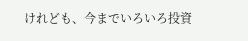けれども、今までいろいろ投資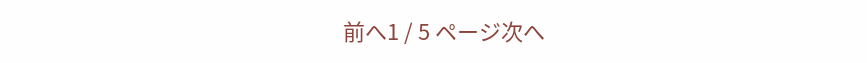前へ1 / 5 ページ次へ